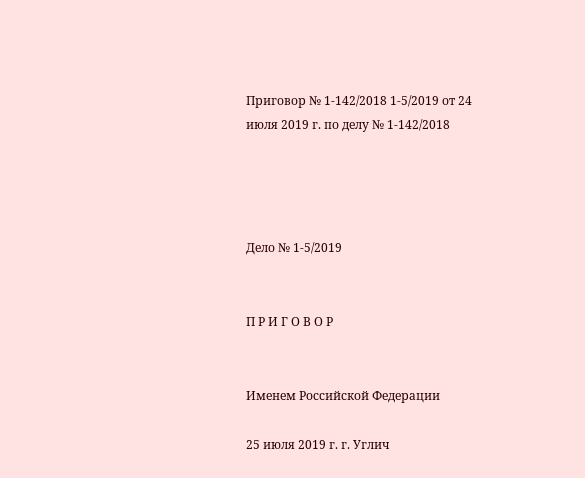Приговор № 1-142/2018 1-5/2019 от 24 июля 2019 г. по делу № 1-142/2018




Дело № 1-5/2019


П Р И Г О В О Р


Именем Российской Федерации

25 июля 2019 г. г. Углич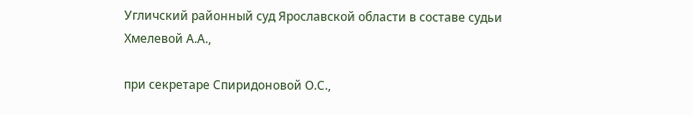Угличский районный суд Ярославской области в составе судьи Хмелевой А.А.,

при секретаре Спиридоновой О.С.,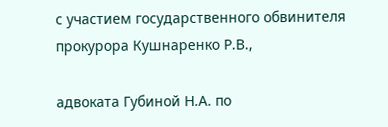с участием государственного обвинителя прокурора Кушнаренко Р.В.,

адвоката Губиной Н.А. по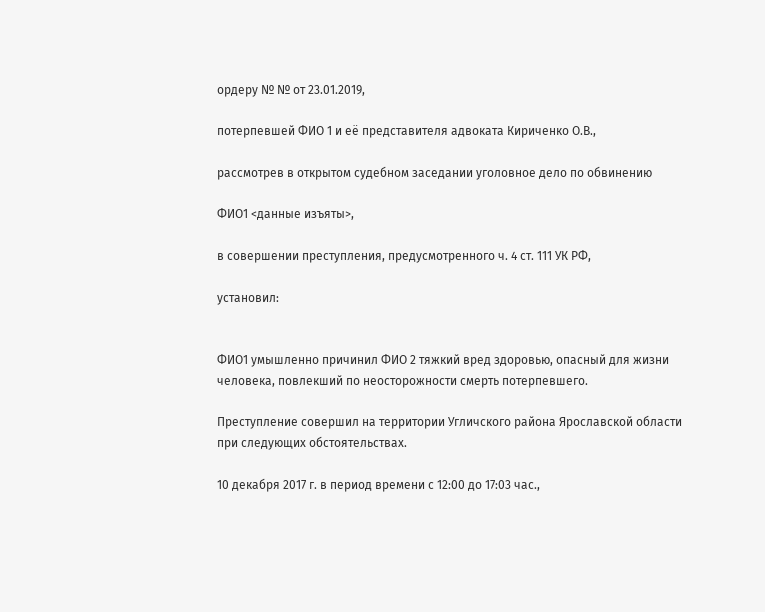ордеру № № от 23.01.2019,

потерпевшей ФИО 1 и её представителя адвоката Кириченко О.В.,

рассмотрев в открытом судебном заседании уголовное дело по обвинению

ФИО1 <данные изъяты>,

в совершении преступления, предусмотренного ч. 4 ст. 111 УК РФ,

установил:


ФИО1 умышленно причинил ФИО 2 тяжкий вред здоровью, опасный для жизни человека, повлекший по неосторожности смерть потерпевшего.

Преступление совершил на территории Угличского района Ярославской области при следующих обстоятельствах.

10 декабря 2017 г. в период времени с 12:00 до 17:03 час.,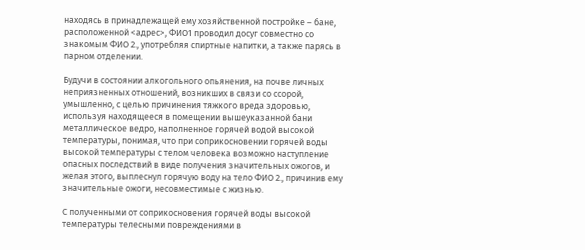находясь в принадлежащей ему хозяйственной постройке – бане, расположенной <адрес>, ФИО1 проводил досуг совместно со знакомым ФИО 2., употребляя спиртные напитки, а также парясь в парном отделении.

Будучи в состоянии алкогольного опьянения, на почве личных неприязненных отношений, возникших в связи со ссорой, умышленно, с целью причинения тяжкого вреда здоровью, используя находящееся в помещении вышеуказанной бани металлическое ведро, наполненное горячей водой высокой температуры, понимая, что при соприкосновении горячей воды высокой температуры с телом человека возможно наступление опасных последствий в виде получения значительных ожогов, и желая этого, выплеснул горячую воду на тело ФИО 2., причинив ему значительные ожоги, несовместимые с жизнью.

С полученными от соприкосновения горячей воды высокой температуры телесными повреждениями в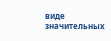виде значительных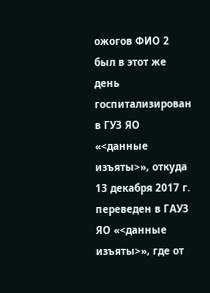ожогов ФИО 2 был в этот же день госпитализирован в ГУЗ ЯО «<данные изъяты>», откуда 13 декабря 2017 г. переведен в ГАУЗ ЯО «<данные изъяты>», где от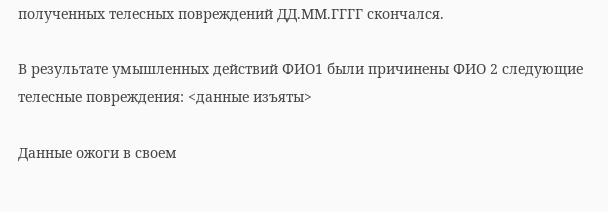полученных телесных повреждений ДД.ММ.ГГГГ скончался.

В результате умышленных действий ФИО1 были причинены ФИО 2 следующие телесные повреждения: <данные изъяты>

Данные ожоги в своем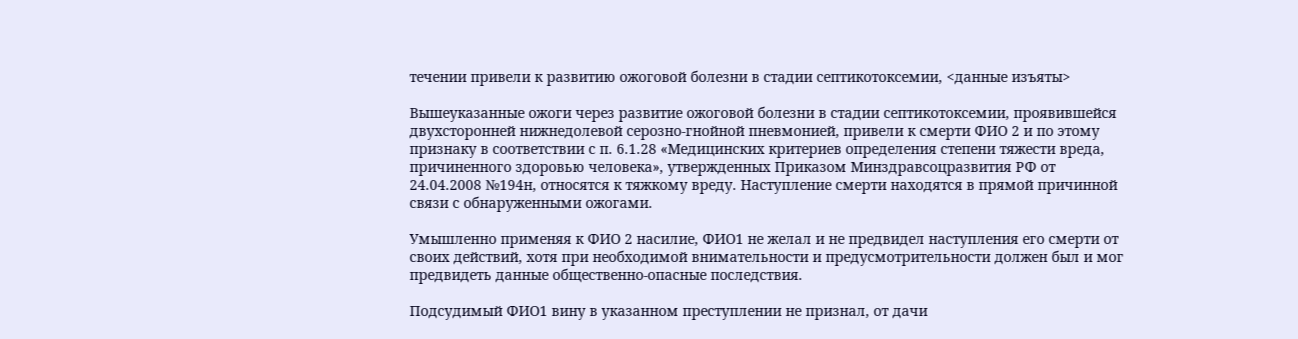течении привели к развитию ожоговой болезни в стадии септикотоксемии, <данные изъяты>

Вышеуказанные ожоги через развитие ожоговой болезни в стадии септикотоксемии, проявившейся двухсторонней нижнедолевой серозно-гнойной пневмонией, привели к смерти ФИО 2 и по этому признаку в соответствии с п. 6.1.28 «Медицинских критериев определения степени тяжести вреда, причиненного здоровью человека», утвержденных Приказом Минздравсоцразвития РФ от 24.04.2008 №194н, относятся к тяжкому вреду. Наступление смерти находятся в прямой причинной связи с обнаруженными ожогами.

Умышленно применяя к ФИО 2 насилие, ФИО1 не желал и не предвидел наступления его смерти от своих действий, хотя при необходимой внимательности и предусмотрительности должен был и мог предвидеть данные общественно-опасные последствия.

Подсудимый ФИО1 вину в указанном преступлении не признал, от дачи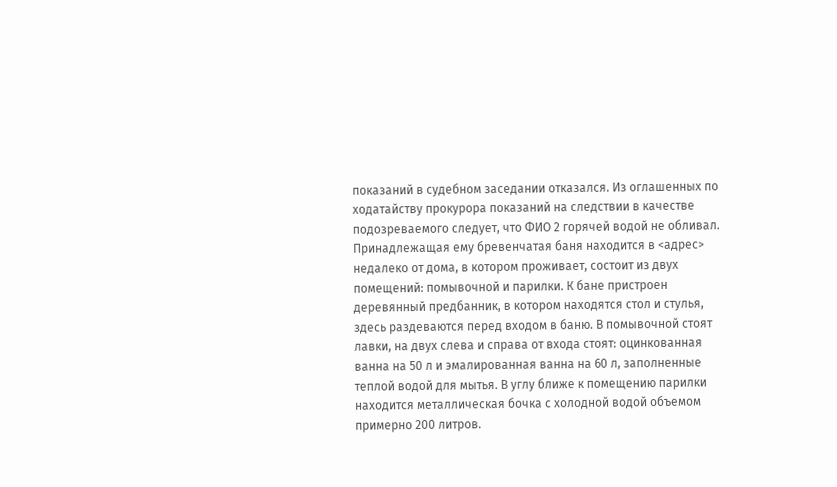показаний в судебном заседании отказался. Из оглашенных по ходатайству прокурора показаний на следствии в качестве подозреваемого следует, что ФИО 2 горячей водой не обливал. Принадлежащая ему бревенчатая баня находится в <адрес> недалеко от дома, в котором проживает, состоит из двух помещений: помывочной и парилки. К бане пристроен деревянный предбанник, в котором находятся стол и стулья, здесь раздеваются перед входом в баню. В помывочной стоят лавки, на двух слева и справа от входа стоят: оцинкованная ванна на 50 л и эмалированная ванна на 60 л, заполненные теплой водой для мытья. В углу ближе к помещению парилки находится металлическая бочка с холодной водой объемом примерно 200 литров.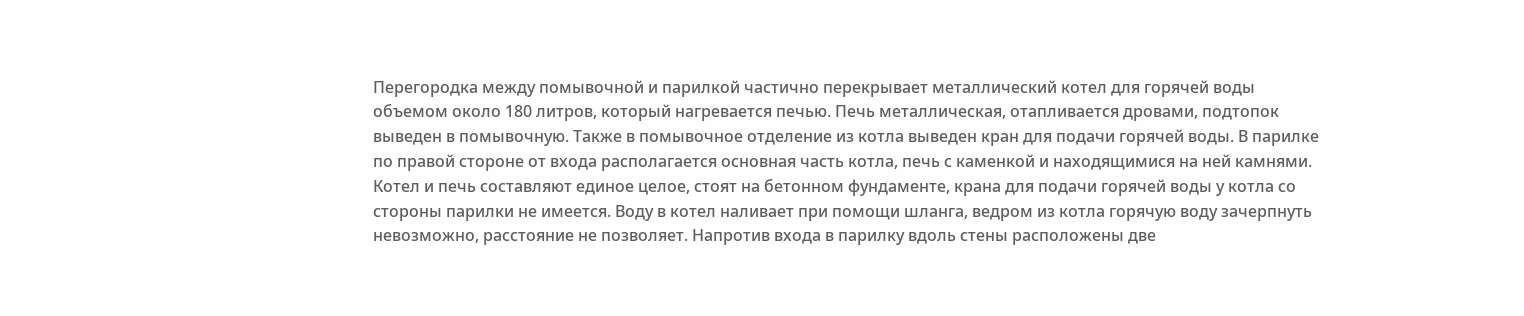Перегородка между помывочной и парилкой частично перекрывает металлический котел для горячей воды объемом около 180 литров, который нагревается печью. Печь металлическая, отапливается дровами, подтопок выведен в помывочную. Также в помывочное отделение из котла выведен кран для подачи горячей воды. В парилке по правой стороне от входа располагается основная часть котла, печь с каменкой и находящимися на ней камнями. Котел и печь составляют единое целое, стоят на бетонном фундаменте, крана для подачи горячей воды у котла со стороны парилки не имеется. Воду в котел наливает при помощи шланга, ведром из котла горячую воду зачерпнуть невозможно, расстояние не позволяет. Напротив входа в парилку вдоль стены расположены две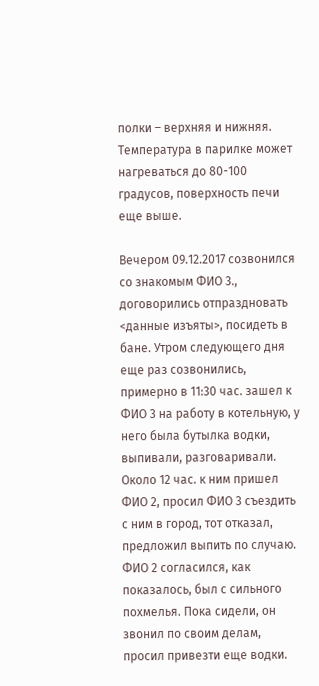полки – верхняя и нижняя. Температура в парилке может нагреваться до 80-100 градусов, поверхность печи еще выше.

Вечером 09.12.2017 созвонился со знакомым ФИО 3., договорились отпраздновать <данные изъяты>, посидеть в бане. Утром следующего дня еще раз созвонились, примерно в 11:30 час. зашел к ФИО 3 на работу в котельную, у него была бутылка водки, выпивали, разговаривали. Около 12 час. к ним пришел ФИО 2, просил ФИО 3 съездить с ним в город, тот отказал, предложил выпить по случаю. ФИО 2 согласился, как показалось, был с сильного похмелья. Пока сидели, он звонил по своим делам, просил привезти еще водки.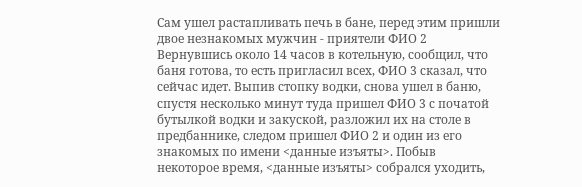Сам ушел растапливать печь в бане, перед этим пришли двое незнакомых мужчин - приятели ФИО 2 Вернувшись около 14 часов в котельную, сообщил, что баня готова, то есть пригласил всех, ФИО 3 сказал, что сейчас идет. Выпив стопку водки, снова ушел в баню, спустя несколько минут туда пришел ФИО 3 с початой бутылкой водки и закуской, разложил их на столе в предбаннике, следом пришел ФИО 2 и один из его знакомых по имени <данные изъяты>. Побыв некоторое время, <данные изъяты> собрался уходить,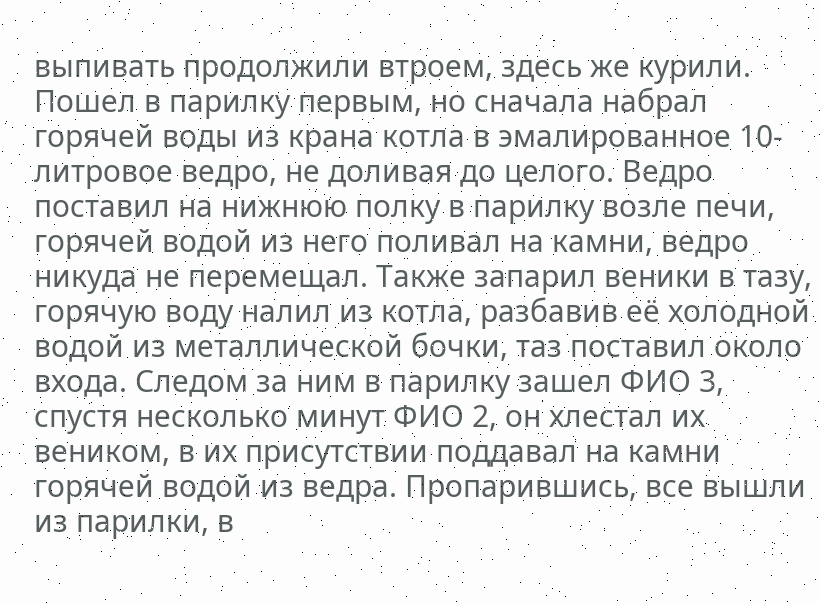выпивать продолжили втроем, здесь же курили. Пошел в парилку первым, но сначала набрал горячей воды из крана котла в эмалированное 10-литровое ведро, не доливая до целого. Ведро поставил на нижнюю полку в парилку возле печи, горячей водой из него поливал на камни, ведро никуда не перемещал. Также запарил веники в тазу, горячую воду налил из котла, разбавив её холодной водой из металлической бочки, таз поставил около входа. Следом за ним в парилку зашел ФИО 3, спустя несколько минут ФИО 2, он хлестал их веником, в их присутствии поддавал на камни горячей водой из ведра. Пропарившись, все вышли из парилки, в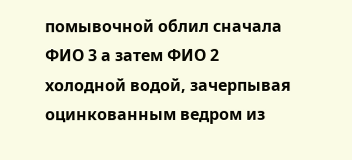помывочной облил сначала ФИО 3 а затем ФИО 2 холодной водой, зачерпывая оцинкованным ведром из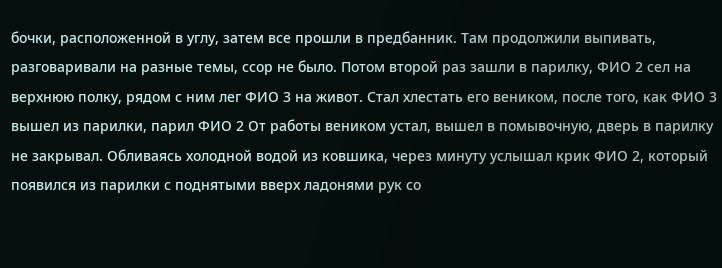бочки, расположенной в углу, затем все прошли в предбанник. Там продолжили выпивать, разговаривали на разные темы, ссор не было. Потом второй раз зашли в парилку, ФИО 2 сел на верхнюю полку, рядом с ним лег ФИО 3 на живот. Стал хлестать его веником, после того, как ФИО 3 вышел из парилки, парил ФИО 2 От работы веником устал, вышел в помывочную, дверь в парилку не закрывал. Обливаясь холодной водой из ковшика, через минуту услышал крик ФИО 2, который появился из парилки с поднятыми вверх ладонями рук со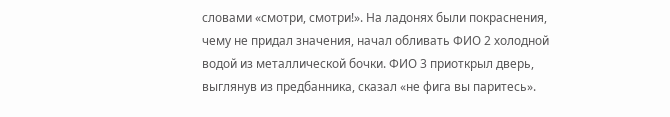словами «смотри, смотри!». На ладонях были покраснения, чему не придал значения, начал обливать ФИО 2 холодной водой из металлической бочки. ФИО 3 приоткрыл дверь, выглянув из предбанника, сказал «не фига вы паритесь».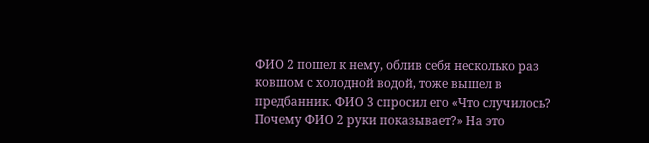ФИО 2 пошел к нему, облив себя несколько раз ковшом с холодной водой, тоже вышел в предбанник. ФИО 3 спросил его «Что случилось? Почему ФИО 2 руки показывает?» На это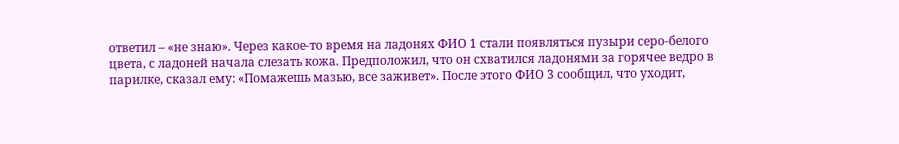ответил – «не знаю». Через какое-то время на ладонях ФИО 1 стали появляться пузыри серо-белого цвета, с ладоней начала слезать кожа. Предположил, что он схватился ладонями за горячее ведро в парилке, сказал ему: «Помажешь мазью, все заживет». После этого ФИО 3 сообщил, что уходит,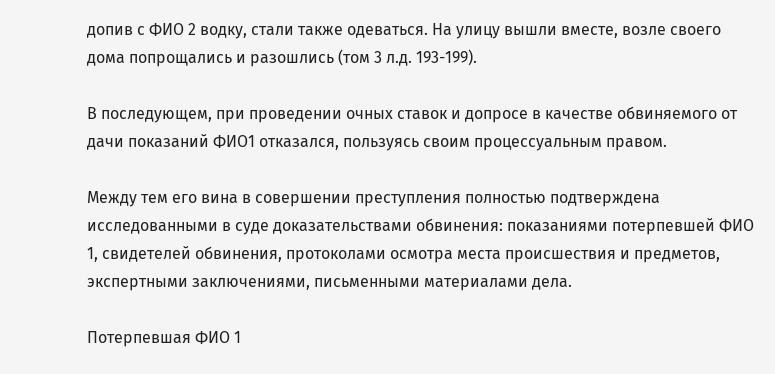допив с ФИО 2 водку, стали также одеваться. На улицу вышли вместе, возле своего дома попрощались и разошлись (том 3 л.д. 193-199).

В последующем, при проведении очных ставок и допросе в качестве обвиняемого от дачи показаний ФИО1 отказался, пользуясь своим процессуальным правом.

Между тем его вина в совершении преступления полностью подтверждена исследованными в суде доказательствами обвинения: показаниями потерпевшей ФИО 1, свидетелей обвинения, протоколами осмотра места происшествия и предметов, экспертными заключениями, письменными материалами дела.

Потерпевшая ФИО 1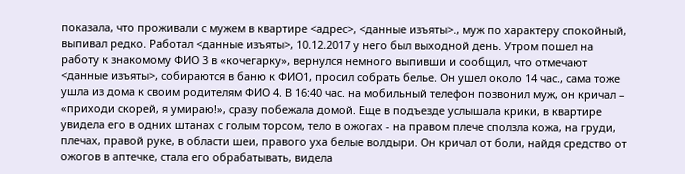показала, что проживали с мужем в квартире <адрес>, <данные изъяты>., муж по характеру спокойный, выпивал редко. Работал <данные изъяты>, 10.12.2017 у него был выходной день. Утром пошел на работу к знакомому ФИО 3 в «кочегарку», вернулся немного выпивши и сообщил, что отмечают <данные изъяты>, собираются в баню к ФИО1, просил собрать белье. Он ушел около 14 час., сама тоже ушла из дома к своим родителям ФИО 4. В 16:40 час. на мобильный телефон позвонил муж, он кричал – «приходи скорей, я умираю!», сразу побежала домой. Еще в подъезде услышала крики, в квартире увидела его в одних штанах с голым торсом, тело в ожогах - на правом плече сползла кожа, на груди, плечах, правой руке, в области шеи, правого уха белые волдыри. Он кричал от боли, найдя средство от ожогов в аптечке, стала его обрабатывать, видела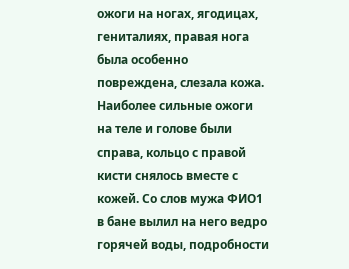ожоги на ногах, ягодицах, гениталиях, правая нога была особенно повреждена, слезала кожа. Наиболее сильные ожоги на теле и голове были справа, кольцо с правой кисти снялось вместе с кожей. Со слов мужа ФИО1 в бане вылил на него ведро горячей воды, подробности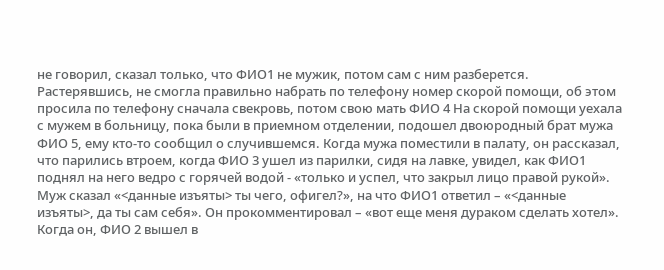не говорил, сказал только, что ФИО1 не мужик, потом сам с ним разберется. Растерявшись, не смогла правильно набрать по телефону номер скорой помощи, об этом просила по телефону сначала свекровь, потом свою мать ФИО 4 На скорой помощи уехала с мужем в больницу, пока были в приемном отделении, подошел двоюродный брат мужа ФИО 5, ему кто-то сообщил о случившемся. Когда мужа поместили в палату, он рассказал, что парились втроем, когда ФИО 3 ушел из парилки, сидя на лавке, увидел, как ФИО1 поднял на него ведро с горячей водой - «только и успел, что закрыл лицо правой рукой». Муж сказал «<данные изъяты> ты чего, офигел?», на что ФИО1 ответил – «<данные изъяты>, да ты сам себя». Он прокомментировал – «вот еще меня дураком сделать хотел». Когда он, ФИО 2 вышел в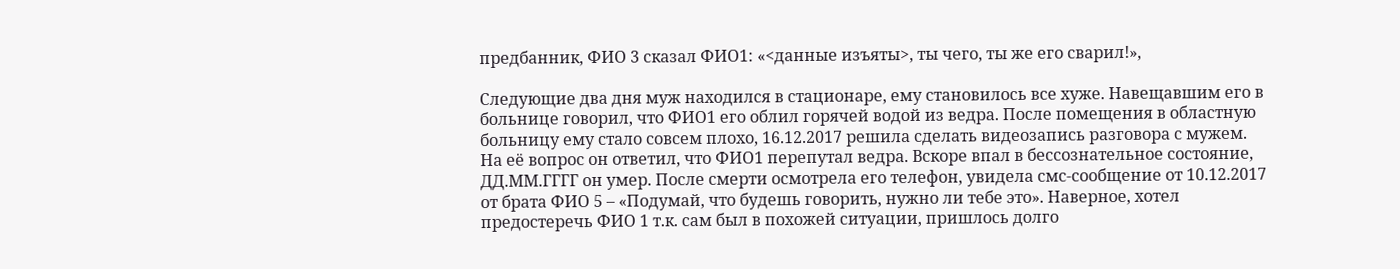предбанник, ФИО 3 сказал ФИО1: «<данные изъяты>, ты чего, ты же его сварил!»,

Следующие два дня муж находился в стационаре, ему становилось все хуже. Навещавшим его в больнице говорил, что ФИО1 его облил горячей водой из ведра. После помещения в областную больницу ему стало совсем плохо, 16.12.2017 решила сделать видеозапись разговора с мужем. На её вопрос он ответил, что ФИО1 перепутал ведра. Вскоре впал в бессознательное состояние, ДД.ММ.ГГГГ он умер. После смерти осмотрела его телефон, увидела смс-сообщение от 10.12.2017 от брата ФИО 5 – «Подумай, что будешь говорить, нужно ли тебе это». Наверное, хотел предостеречь ФИО 1 т.к. сам был в похожей ситуации, пришлось долго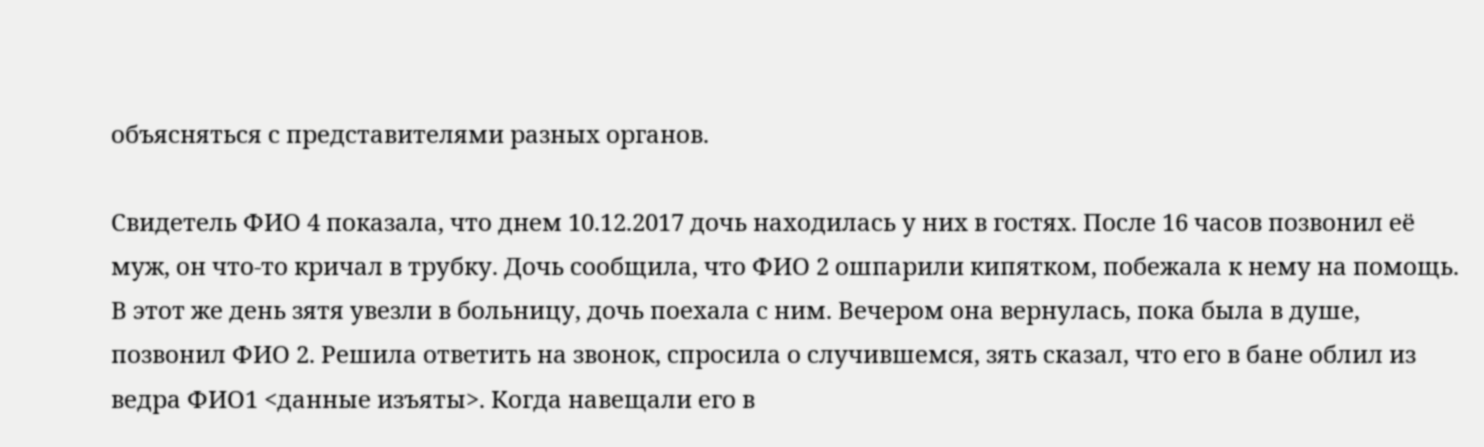объясняться с представителями разных органов.

Свидетель ФИО 4 показала, что днем 10.12.2017 дочь находилась у них в гостях. После 16 часов позвонил её муж, он что-то кричал в трубку. Дочь сообщила, что ФИО 2 ошпарили кипятком, побежала к нему на помощь. В этот же день зятя увезли в больницу, дочь поехала с ним. Вечером она вернулась, пока была в душе, позвонил ФИО 2. Решила ответить на звонок, спросила о случившемся, зять сказал, что его в бане облил из ведра ФИО1 <данные изъяты>. Когда навещали его в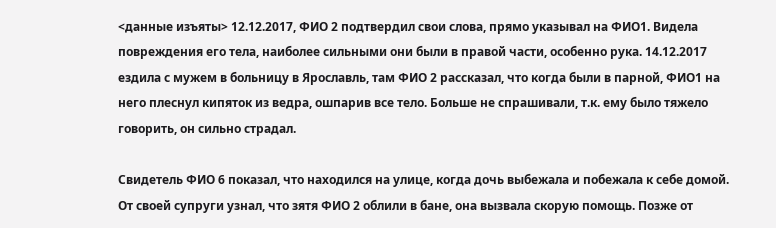<данные изъяты> 12.12.2017, ФИО 2 подтвердил свои слова, прямо указывал на ФИО1. Видела повреждения его тела, наиболее сильными они были в правой части, особенно рука. 14.12.2017 ездила с мужем в больницу в Ярославль, там ФИО 2 рассказал, что когда были в парной, ФИО1 на него плеснул кипяток из ведра, ошпарив все тело. Больше не спрашивали, т.к. ему было тяжело говорить, он сильно страдал.

Свидетель ФИО 6 показал, что находился на улице, когда дочь выбежала и побежала к себе домой. От своей супруги узнал, что зятя ФИО 2 облили в бане, она вызвала скорую помощь. Позже от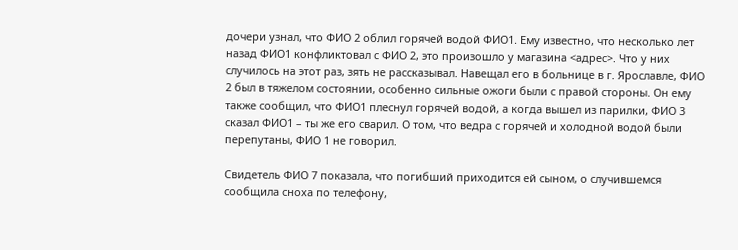дочери узнал, что ФИО 2 облил горячей водой ФИО1. Ему известно, что несколько лет назад ФИО1 конфликтовал с ФИО 2, это произошло у магазина <адрес>. Что у них случилось на этот раз, зять не рассказывал. Навещал его в больнице в г. Ярославле, ФИО 2 был в тяжелом состоянии, особенно сильные ожоги были с правой стороны. Он ему также сообщил, что ФИО1 плеснул горячей водой, а когда вышел из парилки, ФИО 3 сказал ФИО1 – ты же его сварил. О том, что ведра с горячей и холодной водой были перепутаны, ФИО 1 не говорил.

Свидетель ФИО 7 показала, что погибший приходится ей сыном, о случившемся сообщила сноха по телефону,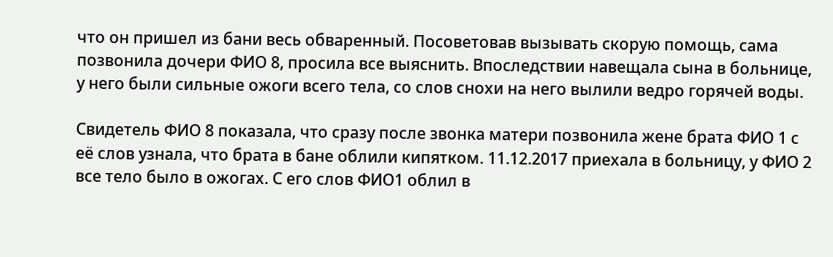что он пришел из бани весь обваренный. Посоветовав вызывать скорую помощь, сама позвонила дочери ФИО 8, просила все выяснить. Впоследствии навещала сына в больнице, у него были сильные ожоги всего тела, со слов снохи на него вылили ведро горячей воды.

Свидетель ФИО 8 показала, что сразу после звонка матери позвонила жене брата ФИО 1 с её слов узнала, что брата в бане облили кипятком. 11.12.2017 приехала в больницу, у ФИО 2 все тело было в ожогах. С его слов ФИО1 облил в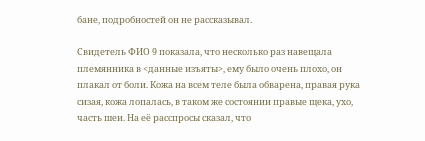бане, подробностей он не рассказывал.

Свидетель ФИО 9 показала, что несколько раз навещала племянника в <данные изъяты>, ему было очень плохо, он плакал от боли. Кожа на всем теле была обварена, правая рука сизая, кожа лопалась, в таком же состоянии правые щека, ухо, часть шеи. На её расспросы сказал, что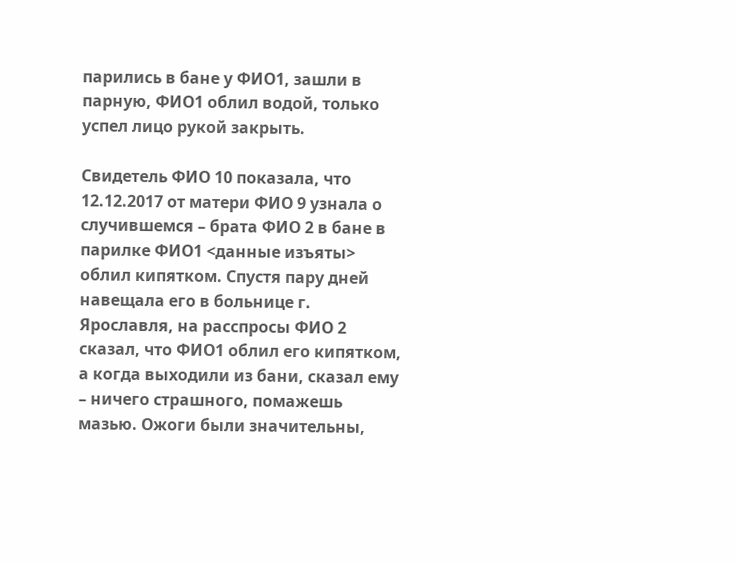парились в бане у ФИО1, зашли в парную, ФИО1 облил водой, только успел лицо рукой закрыть.

Свидетель ФИО 10 показала, что 12.12.2017 от матери ФИО 9 узнала о случившемся – брата ФИО 2 в бане в парилке ФИО1 <данные изъяты> облил кипятком. Спустя пару дней навещала его в больнице г. Ярославля, на расспросы ФИО 2 сказал, что ФИО1 облил его кипятком, а когда выходили из бани, сказал ему – ничего страшного, помажешь мазью. Ожоги были значительны,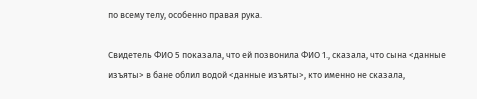по всему телу, особенно правая рука.

Свидетель ФИО 5 показала, что ей позвонила ФИО 1., сказала, что сына <данные изъяты> в бане облил водой <данные изъяты>, кто именно не сказала,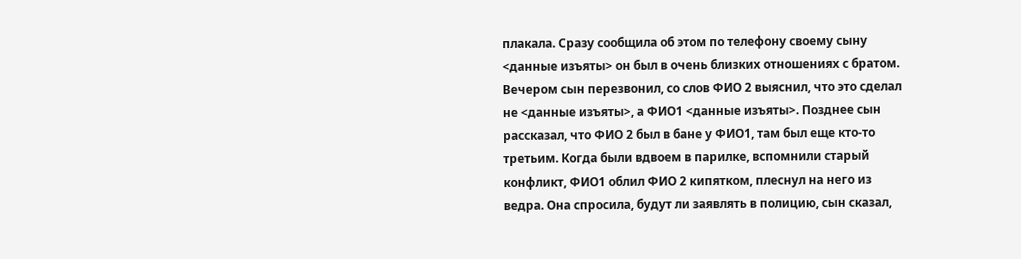плакала. Сразу сообщила об этом по телефону своему сыну <данные изъяты> он был в очень близких отношениях с братом. Вечером сын перезвонил, со слов ФИО 2 выяснил, что это сделал не <данные изъяты>, а ФИО1 <данные изъяты>. Позднее сын рассказал, что ФИО 2 был в бане у ФИО1, там был еще кто-то третьим. Когда были вдвоем в парилке, вспомнили старый конфликт, ФИО1 облил ФИО 2 кипятком, плеснул на него из ведра. Она спросила, будут ли заявлять в полицию, сын сказал,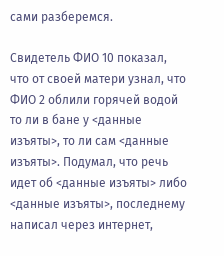сами разберемся.

Свидетель ФИО 10 показал, что от своей матери узнал, что ФИО 2 облили горячей водой то ли в бане у <данные изъяты>, то ли сам <данные изъяты>. Подумал, что речь идет об <данные изъяты> либо <данные изъяты>, последнему написал через интернет,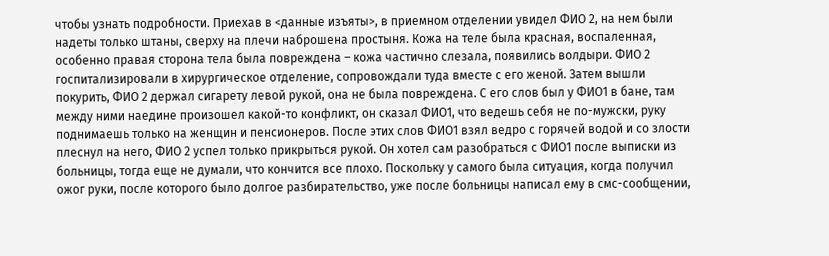чтобы узнать подробности. Приехав в <данные изъяты>, в приемном отделении увидел ФИО 2, на нем были надеты только штаны, сверху на плечи наброшена простыня. Кожа на теле была красная, воспаленная, особенно правая сторона тела была повреждена – кожа частично слезала, появились волдыри. ФИО 2 госпитализировали в хирургическое отделение, сопровождали туда вместе с его женой. Затем вышли покурить, ФИО 2 держал сигарету левой рукой, она не была повреждена. С его слов был у ФИО1 в бане, там между ними наедине произошел какой-то конфликт, он сказал ФИО1, что ведешь себя не по-мужски, руку поднимаешь только на женщин и пенсионеров. После этих слов ФИО1 взял ведро с горячей водой и со злости плеснул на него, ФИО 2 успел только прикрыться рукой. Он хотел сам разобраться с ФИО1 после выписки из больницы, тогда еще не думали, что кончится все плохо. Поскольку у самого была ситуация, когда получил ожог руки, после которого было долгое разбирательство, уже после больницы написал ему в смс-сообщении,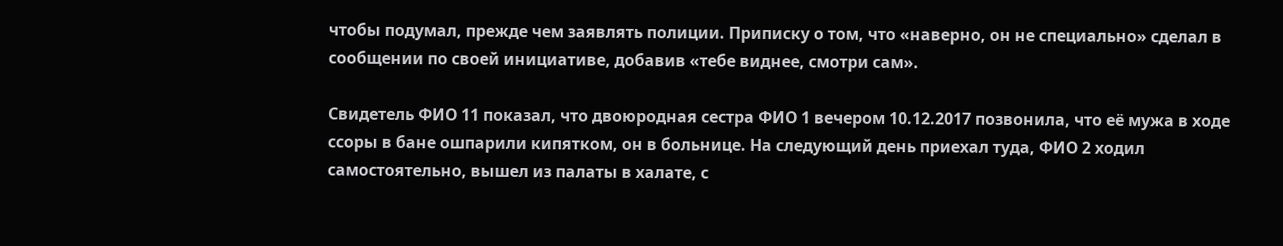чтобы подумал, прежде чем заявлять полиции. Приписку о том, что «наверно, он не специально» сделал в сообщении по своей инициативе, добавив «тебе виднее, смотри сам».

Свидетель ФИО 11 показал, что двоюродная сестра ФИО 1 вечером 10.12.2017 позвонила, что её мужа в ходе ссоры в бане ошпарили кипятком, он в больнице. На следующий день приехал туда, ФИО 2 ходил самостоятельно, вышел из палаты в халате, с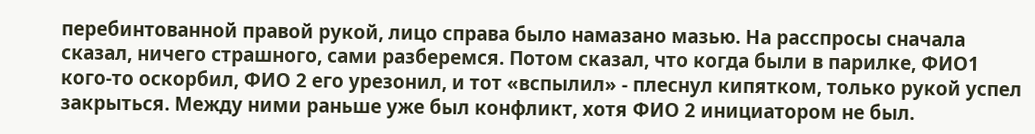перебинтованной правой рукой, лицо справа было намазано мазью. На расспросы сначала сказал, ничего страшного, сами разберемся. Потом сказал, что когда были в парилке, ФИО1 кого-то оскорбил, ФИО 2 его урезонил, и тот «вспылил» - плеснул кипятком, только рукой успел закрыться. Между ними раньше уже был конфликт, хотя ФИО 2 инициатором не был.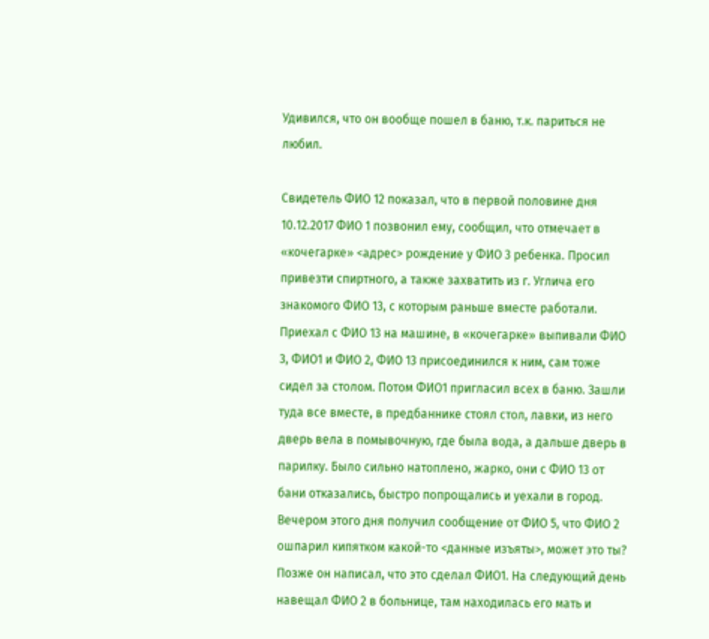Удивился, что он вообще пошел в баню, т.к. париться не любил.

Свидетель ФИО 12 показал, что в первой половине дня 10.12.2017 ФИО 1 позвонил ему, сообщил, что отмечает в «кочегарке» <адрес> рождение у ФИО 3 ребенка. Просил привезти спиртного, а также захватить из г. Углича его знакомого ФИО 13, с которым раньше вместе работали. Приехал с ФИО 13 на машине, в «кочегарке» выпивали ФИО 3, ФИО1 и ФИО 2, ФИО 13 присоединился к ним, сам тоже сидел за столом. Потом ФИО1 пригласил всех в баню. Зашли туда все вместе, в предбаннике стоял стол, лавки, из него дверь вела в помывочную, где была вода, а дальше дверь в парилку. Было сильно натоплено, жарко, они с ФИО 13 от бани отказались, быстро попрощались и уехали в город. Вечером этого дня получил сообщение от ФИО 5, что ФИО 2 ошпарил кипятком какой-то <данные изъяты>, может это ты? Позже он написал, что это сделал ФИО1. На следующий день навещал ФИО 2 в больнице, там находилась его мать и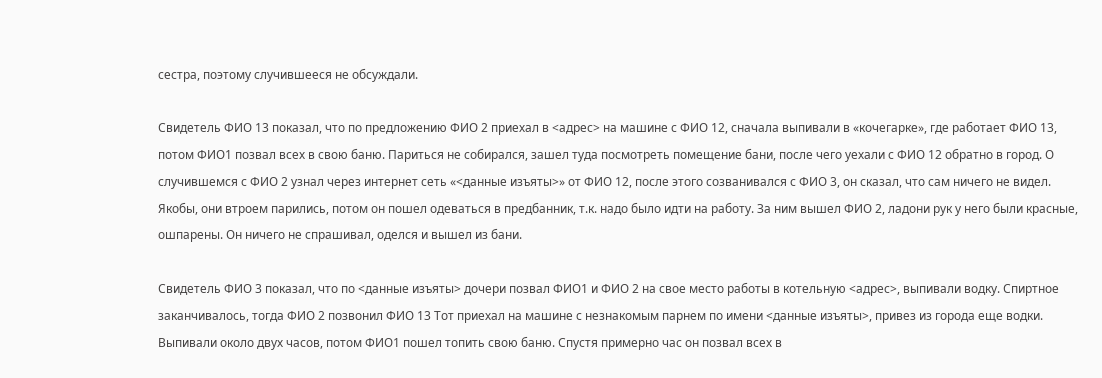сестра, поэтому случившееся не обсуждали.

Свидетель ФИО 13 показал, что по предложению ФИО 2 приехал в <адрес> на машине с ФИО 12, сначала выпивали в «кочегарке», где работает ФИО 13, потом ФИО1 позвал всех в свою баню. Париться не собирался, зашел туда посмотреть помещение бани, после чего уехали с ФИО 12 обратно в город. О случившемся с ФИО 2 узнал через интернет сеть «<данные изъяты>» от ФИО 12, после этого созванивался с ФИО 3, он сказал, что сам ничего не видел. Якобы, они втроем парились, потом он пошел одеваться в предбанник, т.к. надо было идти на работу. За ним вышел ФИО 2, ладони рук у него были красные, ошпарены. Он ничего не спрашивал, оделся и вышел из бани.

Свидетель ФИО 3 показал, что по <данные изъяты> дочери позвал ФИО1 и ФИО 2 на свое место работы в котельную <адрес>, выпивали водку. Спиртное заканчивалось, тогда ФИО 2 позвонил ФИО 13 Тот приехал на машине с незнакомым парнем по имени <данные изъяты>, привез из города еще водки. Выпивали около двух часов, потом ФИО1 пошел топить свою баню. Спустя примерно час он позвал всех в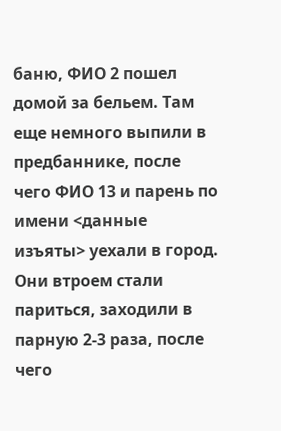баню, ФИО 2 пошел домой за бельем. Там еще немного выпили в предбаннике, после чего ФИО 13 и парень по имени <данные изъяты> уехали в город. Они втроем стали париться, заходили в парную 2-3 раза, после чего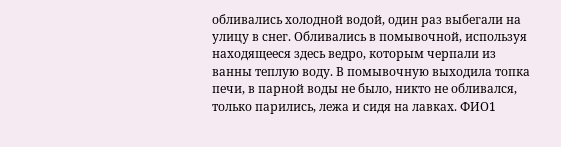обливались холодной водой, один раз выбегали на улицу в снег. Обливались в помывочной, используя находящееся здесь ведро, которым черпали из ванны теплую воду. В помывочную выходила топка печи, в парной воды не было, никто не обливался, только парились, лежа и сидя на лавках. ФИО1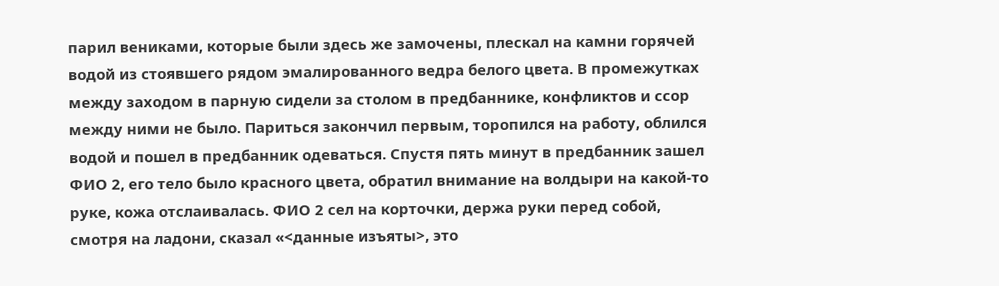парил вениками, которые были здесь же замочены, плескал на камни горячей водой из стоявшего рядом эмалированного ведра белого цвета. В промежутках между заходом в парную сидели за столом в предбаннике, конфликтов и ссор между ними не было. Париться закончил первым, торопился на работу, облился водой и пошел в предбанник одеваться. Спустя пять минут в предбанник зашел ФИО 2, его тело было красного цвета, обратил внимание на волдыри на какой-то руке, кожа отслаивалась. ФИО 2 сел на корточки, держа руки перед собой, смотря на ладони, сказал «<данные изъяты>, это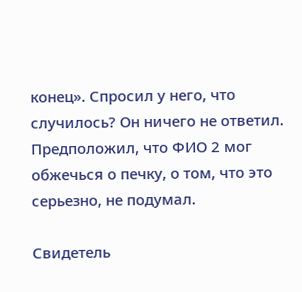конец». Спросил у него, что случилось? Он ничего не ответил. Предположил, что ФИО 2 мог обжечься о печку, о том, что это серьезно, не подумал.

Свидетель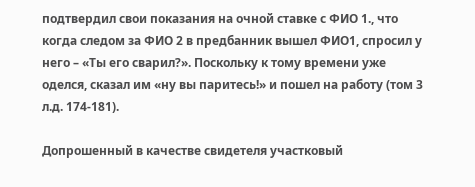подтвердил свои показания на очной ставке с ФИО 1., что когда следом за ФИО 2 в предбанник вышел ФИО1, спросил у него – «Ты его сварил?». Поскольку к тому времени уже оделся, сказал им «ну вы паритесь!» и пошел на работу (том 3 л.д. 174-181).

Допрошенный в качестве свидетеля участковый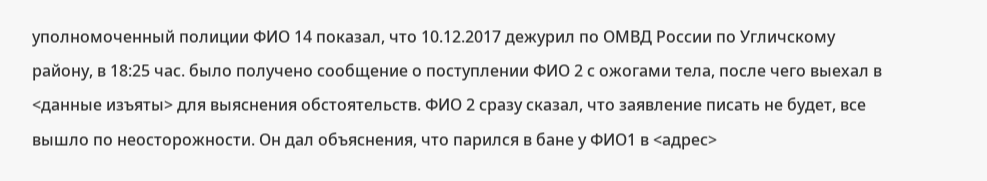уполномоченный полиции ФИО 14 показал, что 10.12.2017 дежурил по ОМВД России по Угличскому району, в 18:25 час. было получено сообщение о поступлении ФИО 2 с ожогами тела, после чего выехал в <данные изъяты> для выяснения обстоятельств. ФИО 2 сразу сказал, что заявление писать не будет, все вышло по неосторожности. Он дал объяснения, что парился в бане у ФИО1 в <адрес>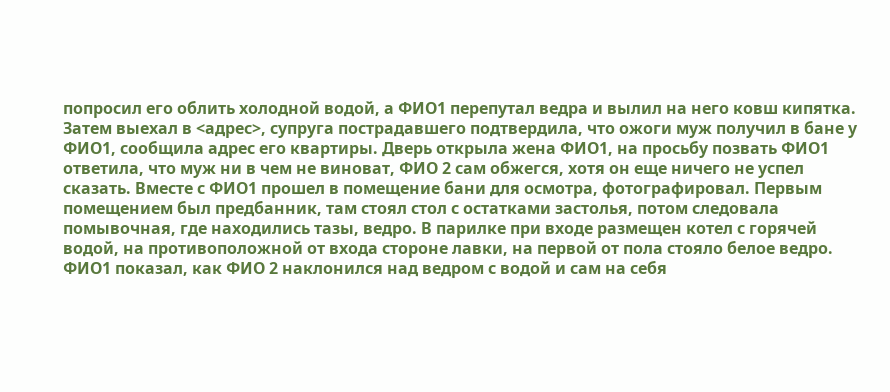попросил его облить холодной водой, а ФИО1 перепутал ведра и вылил на него ковш кипятка. Затем выехал в <адрес>, супруга пострадавшего подтвердила, что ожоги муж получил в бане у ФИО1, сообщила адрес его квартиры. Дверь открыла жена ФИО1, на просьбу позвать ФИО1 ответила, что муж ни в чем не виноват, ФИО 2 сам обжегся, хотя он еще ничего не успел сказать. Вместе с ФИО1 прошел в помещение бани для осмотра, фотографировал. Первым помещением был предбанник, там стоял стол с остатками застолья, потом следовала помывочная, где находились тазы, ведро. В парилке при входе размещен котел с горячей водой, на противоположной от входа стороне лавки, на первой от пола стояло белое ведро. ФИО1 показал, как ФИО 2 наклонился над ведром с водой и сам на себя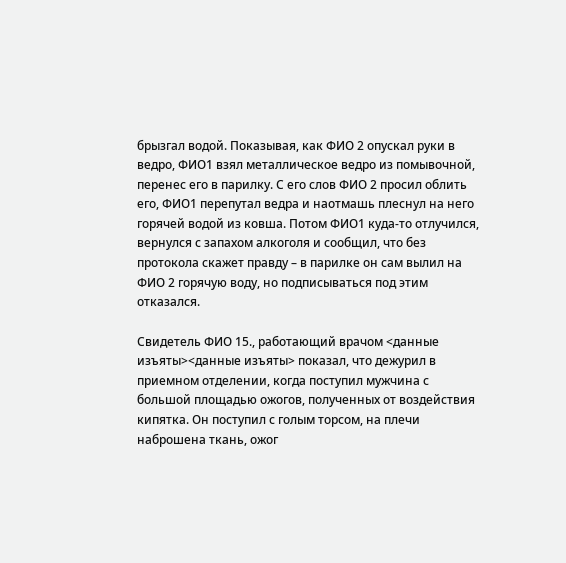брызгал водой. Показывая, как ФИО 2 опускал руки в ведро, ФИО1 взял металлическое ведро из помывочной, перенес его в парилку. С его слов ФИО 2 просил облить его, ФИО1 перепутал ведра и наотмашь плеснул на него горячей водой из ковша. Потом ФИО1 куда-то отлучился, вернулся с запахом алкоголя и сообщил, что без протокола скажет правду – в парилке он сам вылил на ФИО 2 горячую воду, но подписываться под этим отказался.

Свидетель ФИО 15., работающий врачом <данные изъяты><данные изъяты> показал, что дежурил в приемном отделении, когда поступил мужчина с большой площадью ожогов, полученных от воздействия кипятка. Он поступил с голым торсом, на плечи наброшена ткань, ожог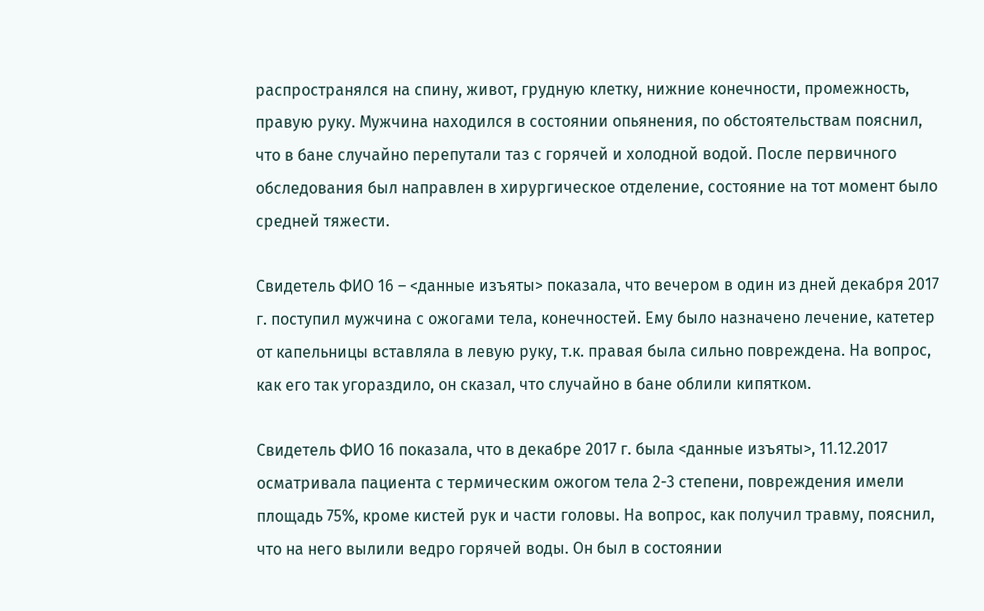распространялся на спину, живот, грудную клетку, нижние конечности, промежность, правую руку. Мужчина находился в состоянии опьянения, по обстоятельствам пояснил, что в бане случайно перепутали таз с горячей и холодной водой. После первичного обследования был направлен в хирургическое отделение, состояние на тот момент было средней тяжести.

Свидетель ФИО 16 – <данные изъяты> показала, что вечером в один из дней декабря 2017 г. поступил мужчина с ожогами тела, конечностей. Ему было назначено лечение, катетер от капельницы вставляла в левую руку, т.к. правая была сильно повреждена. На вопрос, как его так угораздило, он сказал, что случайно в бане облили кипятком.

Свидетель ФИО 16 показала, что в декабре 2017 г. была <данные изъяты>, 11.12.2017 осматривала пациента с термическим ожогом тела 2-3 степени, повреждения имели площадь 75%, кроме кистей рук и части головы. На вопрос, как получил травму, пояснил, что на него вылили ведро горячей воды. Он был в состоянии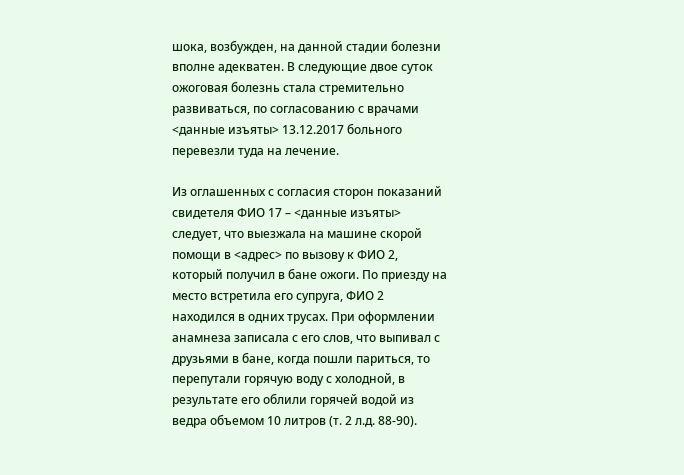шока, возбужден, на данной стадии болезни вполне адекватен. В следующие двое суток ожоговая болезнь стала стремительно развиваться, по согласованию с врачами <данные изъяты> 13.12.2017 больного перевезли туда на лечение.

Из оглашенных с согласия сторон показаний свидетеля ФИО 17 – <данные изъяты> следует, что выезжала на машине скорой помощи в <адрес> по вызову к ФИО 2, который получил в бане ожоги. По приезду на место встретила его супруга, ФИО 2 находился в одних трусах. При оформлении анамнеза записала с его слов, что выпивал с друзьями в бане, когда пошли париться, то перепутали горячую воду с холодной, в результате его облили горячей водой из ведра объемом 10 литров (т. 2 л.д. 88-90).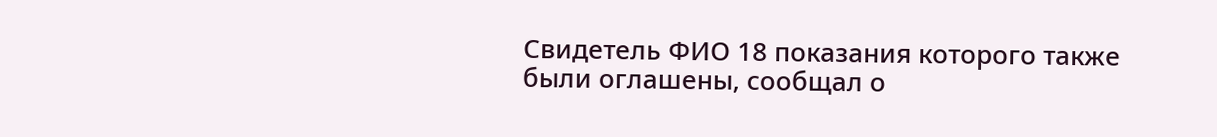Свидетель ФИО 18 показания которого также были оглашены, сообщал о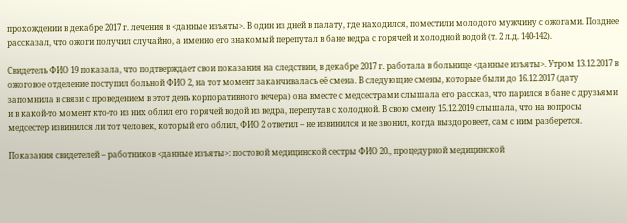прохождении в декабре 2017 г. лечения в <данные изъяты>. В один из дней в палату, где находился, поместили молодого мужчину с ожогами. Позднее рассказал, что ожоги получил случайно, а именно его знакомый перепутал в бане ведра с горячей и холодной водой (т. 2 л.д. 140-142).

Свидетель ФИО 19 показала, что подтверждает свои показания на следствии, в декабре 2017 г. работала в больнице <данные изъяты>. Утром 13.12.2017 в ожоговое отделение поступил больной ФИО 2, на тот момент заканчивалась её смена. В следующие смены, которые были до 16.12.2017 (дату запомнила в связи с проведением в этот день корпоративного вечера) она вместе с медсестрами слышала его рассказ, что парился в бане с друзьями и в какой-то момент кто-то из них облил его горячей водой из ведра, перепутав с холодной. В свою смену 15.12.2019 слышала, что на вопросы медсестер извинился ли тот человек, который его облил, ФИО 2 ответил – не извинился и не звонил, когда выздоровеет, сам с ним разберется.

Показания свидетелей – работников <данные изъяты>: постовой медицинской сестры ФИО 20., процедурной медицинской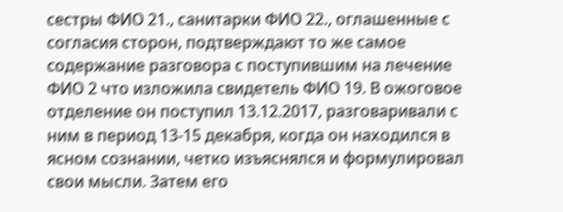сестры ФИО 21., санитарки ФИО 22., оглашенные с согласия сторон, подтверждают то же самое содержание разговора с поступившим на лечение ФИО 2 что изложила свидетель ФИО 19. В ожоговое отделение он поступил 13.12.2017, разговаривали с ним в период 13-15 декабря, когда он находился в ясном сознании, четко изъяснялся и формулировал свои мысли. Затем его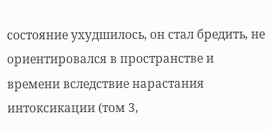состояние ухудшилось, он стал бредить, не ориентировался в пространстве и времени вследствие нарастания интоксикации (том 3,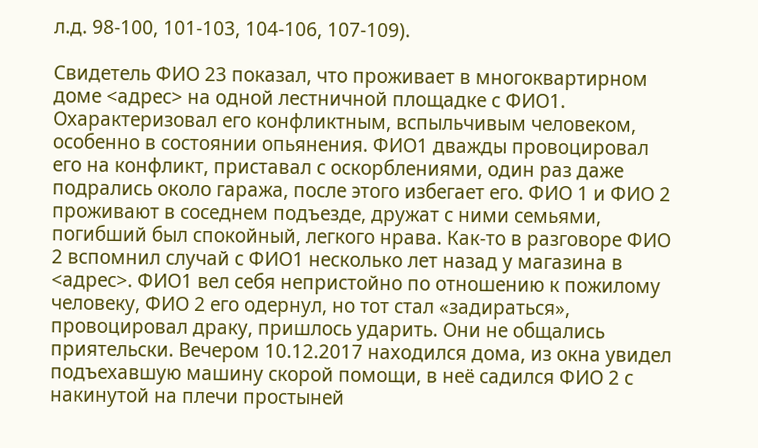л.д. 98-100, 101-103, 104-106, 107-109).

Свидетель ФИО 23 показал, что проживает в многоквартирном доме <адрес> на одной лестничной площадке с ФИО1. Охарактеризовал его конфликтным, вспыльчивым человеком, особенно в состоянии опьянения. ФИО1 дважды провоцировал его на конфликт, приставал с оскорблениями, один раз даже подрались около гаража, после этого избегает его. ФИО 1 и ФИО 2 проживают в соседнем подъезде, дружат с ними семьями, погибший был спокойный, легкого нрава. Как-то в разговоре ФИО 2 вспомнил случай с ФИО1 несколько лет назад у магазина в <адрес>. ФИО1 вел себя непристойно по отношению к пожилому человеку, ФИО 2 его одернул, но тот стал «задираться», провоцировал драку, пришлось ударить. Они не общались приятельски. Вечером 10.12.2017 находился дома, из окна увидел подъехавшую машину скорой помощи, в неё садился ФИО 2 с накинутой на плечи простыней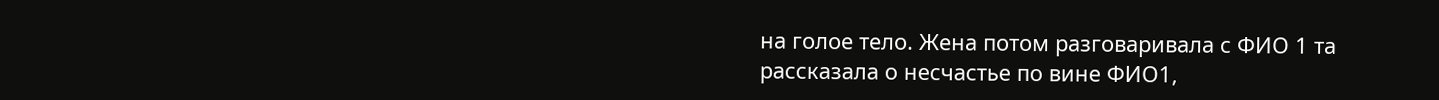на голое тело. Жена потом разговаривала с ФИО 1 та рассказала о несчастье по вине ФИО1,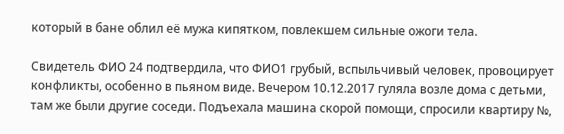который в бане облил её мужа кипятком, повлекшем сильные ожоги тела.

Свидетель ФИО 24 подтвердила, что ФИО1 грубый, вспыльчивый человек, провоцирует конфликты, особенно в пьяном виде. Вечером 10.12.2017 гуляла возле дома с детьми, там же были другие соседи. Подъехала машина скорой помощи, спросили квартиру №,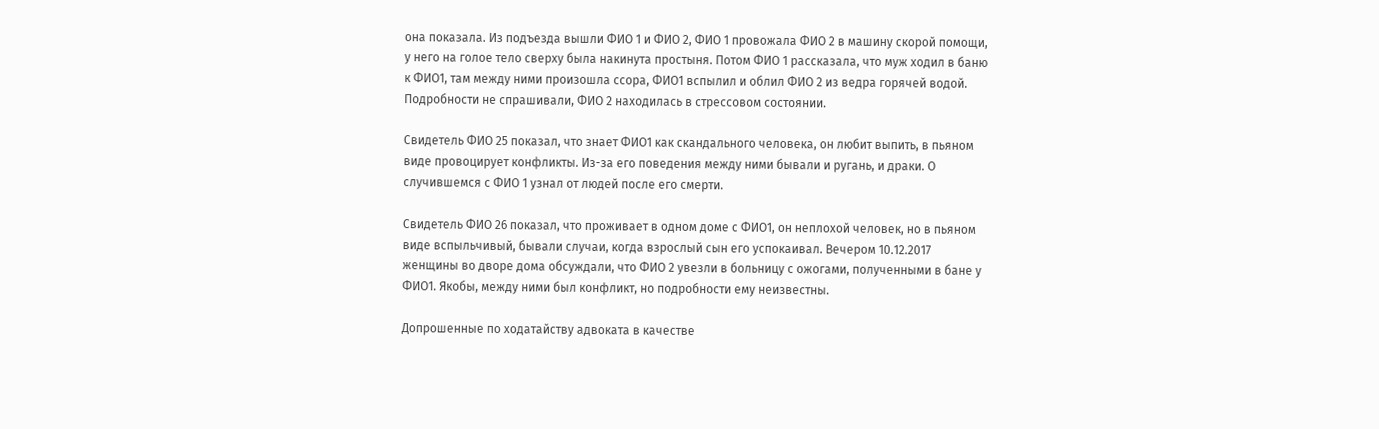она показала. Из подъезда вышли ФИО 1 и ФИО 2, ФИО 1 провожала ФИО 2 в машину скорой помощи, у него на голое тело сверху была накинута простыня. Потом ФИО 1 рассказала, что муж ходил в баню к ФИО1, там между ними произошла ссора, ФИО1 вспылил и облил ФИО 2 из ведра горячей водой. Подробности не спрашивали, ФИО 2 находилась в стрессовом состоянии.

Свидетель ФИО 25 показал, что знает ФИО1 как скандального человека, он любит выпить, в пьяном виде провоцирует конфликты. Из-за его поведения между ними бывали и ругань, и драки. О случившемся с ФИО 1 узнал от людей после его смерти.

Свидетель ФИО 26 показал, что проживает в одном доме с ФИО1, он неплохой человек, но в пьяном виде вспыльчивый, бывали случаи, когда взрослый сын его успокаивал. Вечером 10.12.2017 женщины во дворе дома обсуждали, что ФИО 2 увезли в больницу с ожогами, полученными в бане у ФИО1. Якобы, между ними был конфликт, но подробности ему неизвестны.

Допрошенные по ходатайству адвоката в качестве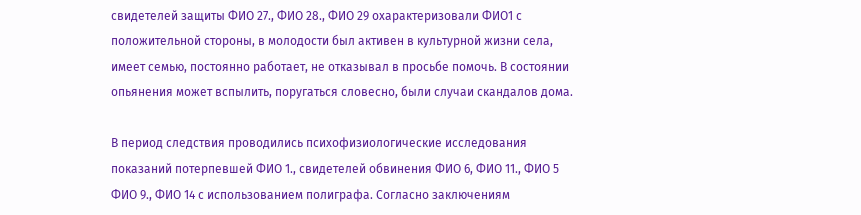свидетелей защиты ФИО 27., ФИО 28., ФИО 29 охарактеризовали ФИО1 с положительной стороны, в молодости был активен в культурной жизни села, имеет семью, постоянно работает, не отказывал в просьбе помочь. В состоянии опьянения может вспылить, поругаться словесно, были случаи скандалов дома.

В период следствия проводились психофизиологические исследования показаний потерпевшей ФИО 1., свидетелей обвинения ФИО 6, ФИО 11., ФИО 5 ФИО 9., ФИО 14 с использованием полиграфа. Согласно заключениям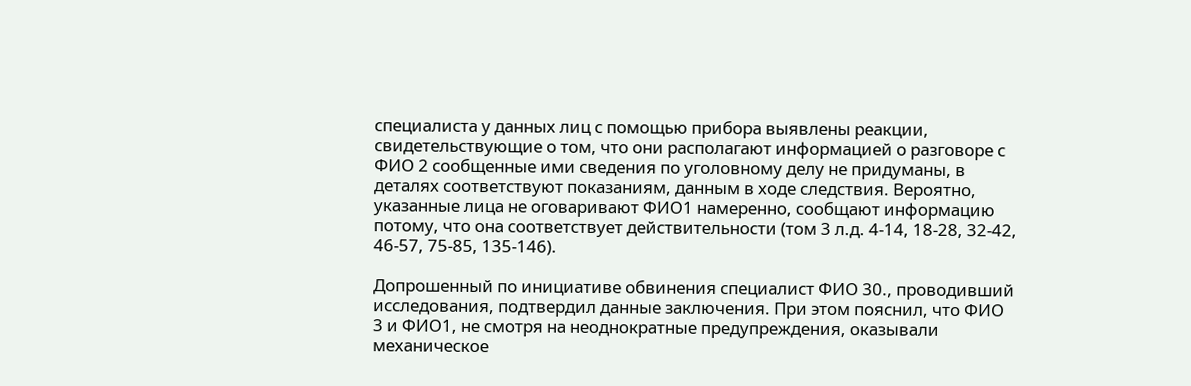специалиста у данных лиц с помощью прибора выявлены реакции, свидетельствующие о том, что они располагают информацией о разговоре с ФИО 2 сообщенные ими сведения по уголовному делу не придуманы, в деталях соответствуют показаниям, данным в ходе следствия. Вероятно, указанные лица не оговаривают ФИО1 намеренно, сообщают информацию потому, что она соответствует действительности (том 3 л.д. 4-14, 18-28, 32-42, 46-57, 75-85, 135-146).

Допрошенный по инициативе обвинения специалист ФИО 30., проводивший исследования, подтвердил данные заключения. При этом пояснил, что ФИО 3 и ФИО1, не смотря на неоднократные предупреждения, оказывали механическое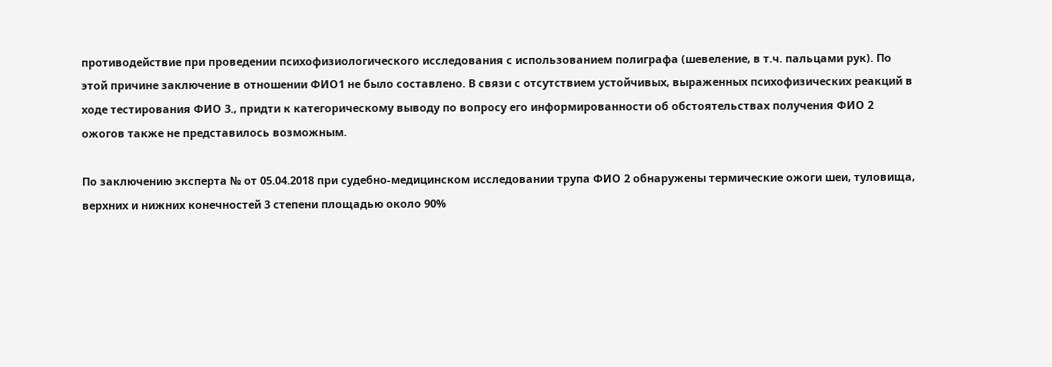противодействие при проведении психофизиологического исследования с использованием полиграфа (шевеление, в т.ч. пальцами рук). По этой причине заключение в отношении ФИО1 не было составлено. В связи с отсутствием устойчивых, выраженных психофизических реакций в ходе тестирования ФИО 3., придти к категорическому выводу по вопросу его информированности об обстоятельствах получения ФИО 2 ожогов также не представилось возможным.

По заключению эксперта № от 05.04.2018 при судебно-медицинском исследовании трупа ФИО 2 обнаружены термические ожоги шеи, туловища, верхних и нижних конечностей 3 степени площадью около 90%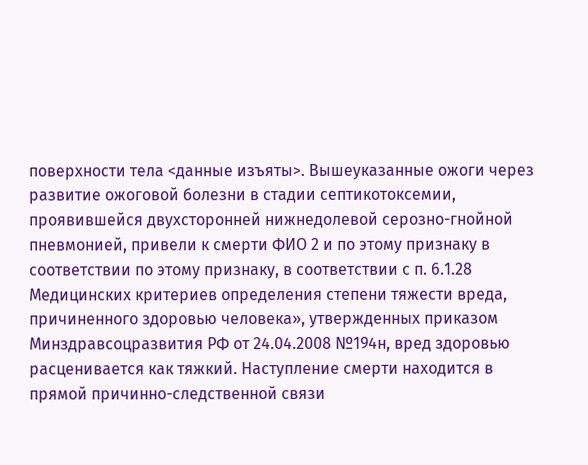поверхности тела <данные изъяты>. Вышеуказанные ожоги через развитие ожоговой болезни в стадии септикотоксемии, проявившейся двухсторонней нижнедолевой серозно-гнойной пневмонией, привели к смерти ФИО 2 и по этому признаку в соответствии по этому признаку, в соответствии с п. 6.1.28 Медицинских критериев определения степени тяжести вреда, причиненного здоровью человека», утвержденных приказом Минздравсоцразвития РФ от 24.04.2008 №194н, вред здоровью расценивается как тяжкий. Наступление смерти находится в прямой причинно-следственной связи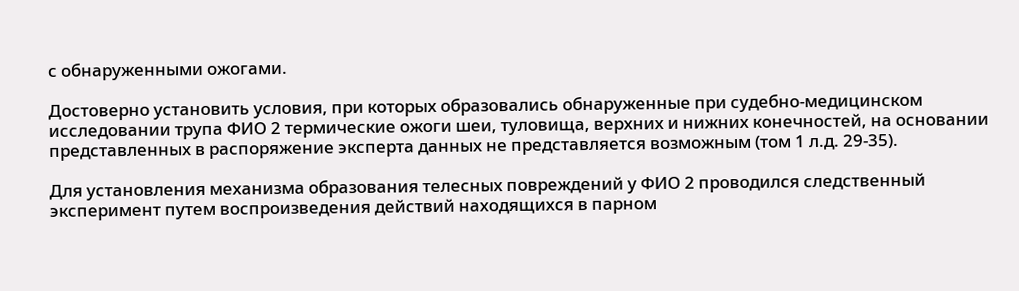с обнаруженными ожогами.

Достоверно установить условия, при которых образовались обнаруженные при судебно-медицинском исследовании трупа ФИО 2 термические ожоги шеи, туловища, верхних и нижних конечностей, на основании представленных в распоряжение эксперта данных не представляется возможным (том 1 л.д. 29-35).

Для установления механизма образования телесных повреждений у ФИО 2 проводился следственный эксперимент путем воспроизведения действий находящихся в парном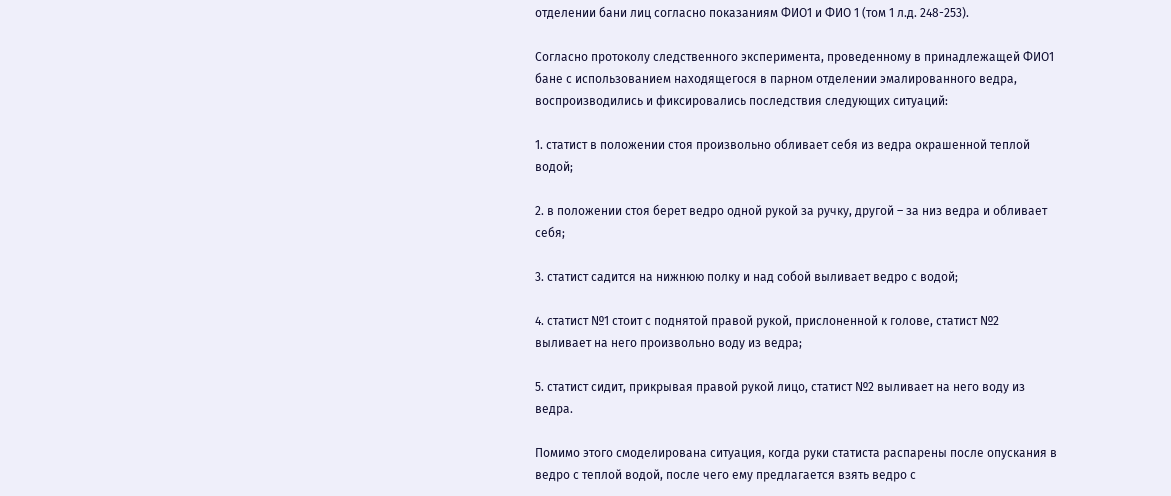отделении бани лиц согласно показаниям ФИО1 и ФИО 1 (том 1 л.д. 248-253).

Согласно протоколу следственного эксперимента, проведенному в принадлежащей ФИО1 бане с использованием находящегося в парном отделении эмалированного ведра, воспроизводились и фиксировались последствия следующих ситуаций:

1. статист в положении стоя произвольно обливает себя из ведра окрашенной теплой водой;

2. в положении стоя берет ведро одной рукой за ручку, другой – за низ ведра и обливает себя;

3. статист садится на нижнюю полку и над собой выливает ведро с водой;

4. статист №1 стоит с поднятой правой рукой, прислоненной к голове, статист №2 выливает на него произвольно воду из ведра;

5. статист сидит, прикрывая правой рукой лицо, статист №2 выливает на него воду из ведра.

Помимо этого смоделирована ситуация, когда руки статиста распарены после опускания в ведро с теплой водой, после чего ему предлагается взять ведро с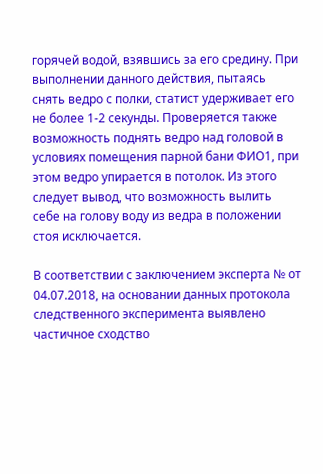горячей водой, взявшись за его средину. При выполнении данного действия, пытаясь снять ведро с полки, статист удерживает его не более 1-2 секунды. Проверяется также возможность поднять ведро над головой в условиях помещения парной бани ФИО1, при этом ведро упирается в потолок. Из этого следует вывод, что возможность вылить себе на голову воду из ведра в положении стоя исключается.

В соответствии с заключением эксперта № от 04.07.2018, на основании данных протокола следственного эксперимента выявлено частичное сходство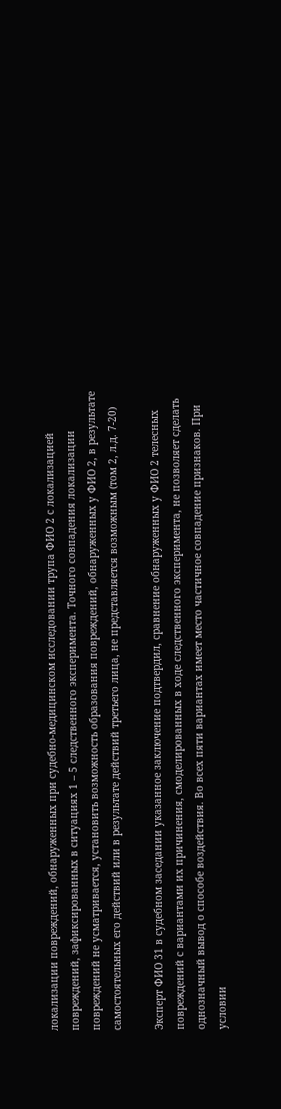локализации повреждений, обнаруженных при судебно-медицинском исследовании трупа ФИО 2 с локализацией повреждений, зафиксированных в ситуациях 1 – 5 следственного эксперимента. Точного совпадения локализации повреждений не усматривается, установить возможность образования повреждений, обнаруженных у ФИО 2, в результате самостоятельных его действий или в результате действий третьего лица, не представляется возможным (том 2, л.д. 7-20)

Эксперт ФИО 31 в судебном заседании указанное заключение подтвердил, сравнение обнаруженных у ФИО 2 телесных повреждений с вариантами их причинения, смоделированных в ходе следственного эксперимента, не позволяет сделать однозначный вывод о способе воздействия. Во всех пяти вариантах имеет место частичное совпадение признаков. При условии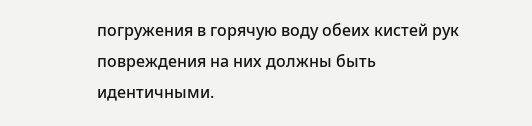погружения в горячую воду обеих кистей рук повреждения на них должны быть идентичными.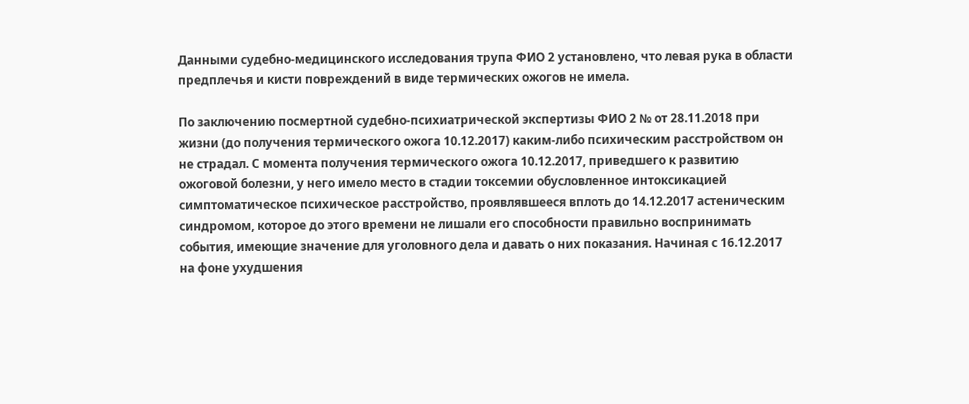Данными судебно-медицинского исследования трупа ФИО 2 установлено, что левая рука в области предплечья и кисти повреждений в виде термических ожогов не имела.

По заключению посмертной судебно-психиатрической экспертизы ФИО 2 № от 28.11.2018 при жизни (до получения термического ожога 10.12.2017) каким-либо психическим расстройством он не страдал. С момента получения термического ожога 10.12.2017, приведшего к развитию ожоговой болезни, у него имело место в стадии токсемии обусловленное интоксикацией симптоматическое психическое расстройство, проявлявшееся вплоть до 14.12.2017 астеническим синдромом, которое до этого времени не лишали его способности правильно воспринимать события, имеющие значение для уголовного дела и давать о них показания. Начиная с 16.12.2017 на фоне ухудшения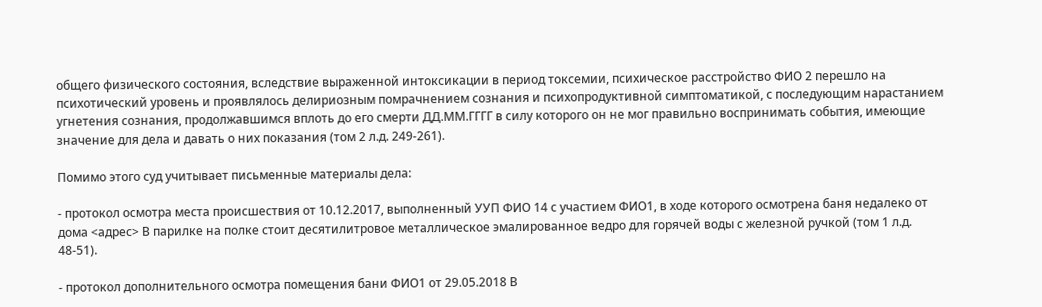общего физического состояния, вследствие выраженной интоксикации в период токсемии, психическое расстройство ФИО 2 перешло на психотический уровень и проявлялось делириозным помрачнением сознания и психопродуктивной симптоматикой, с последующим нарастанием угнетения сознания, продолжавшимся вплоть до его смерти ДД.ММ.ГГГГ в силу которого он не мог правильно воспринимать события, имеющие значение для дела и давать о них показания (том 2 л.д. 249-261).

Помимо этого суд учитывает письменные материалы дела:

- протокол осмотра места происшествия от 10.12.2017, выполненный УУП ФИО 14 с участием ФИО1, в ходе которого осмотрена баня недалеко от дома <адрес> В парилке на полке стоит десятилитровое металлическое эмалированное ведро для горячей воды с железной ручкой (том 1 л.д. 48-51).

- протокол дополнительного осмотра помещения бани ФИО1 от 29.05.2018 В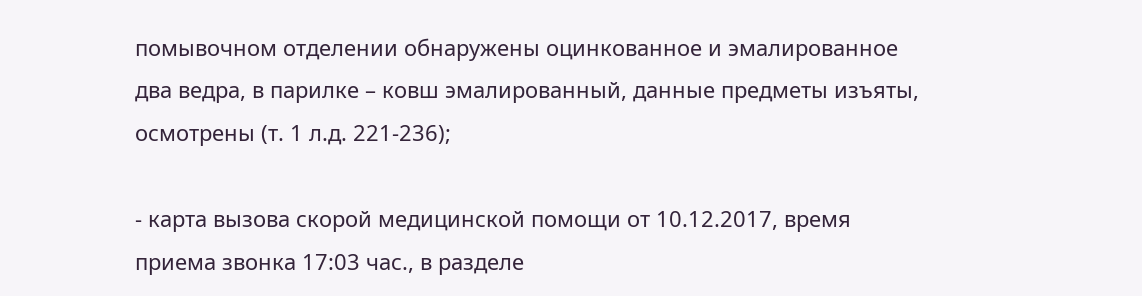помывочном отделении обнаружены оцинкованное и эмалированное два ведра, в парилке – ковш эмалированный, данные предметы изъяты, осмотрены (т. 1 л.д. 221-236);

- карта вызова скорой медицинской помощи от 10.12.2017, время приема звонка 17:03 час., в разделе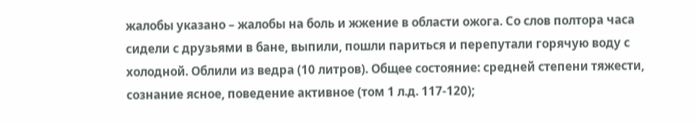жалобы указано – жалобы на боль и жжение в области ожога. Со слов полтора часа сидели с друзьями в бане, выпили, пошли париться и перепутали горячую воду с холодной. Облили из ведра (10 литров). Общее состояние: средней степени тяжести, сознание ясное, поведение активное (том 1 л.д. 117-120);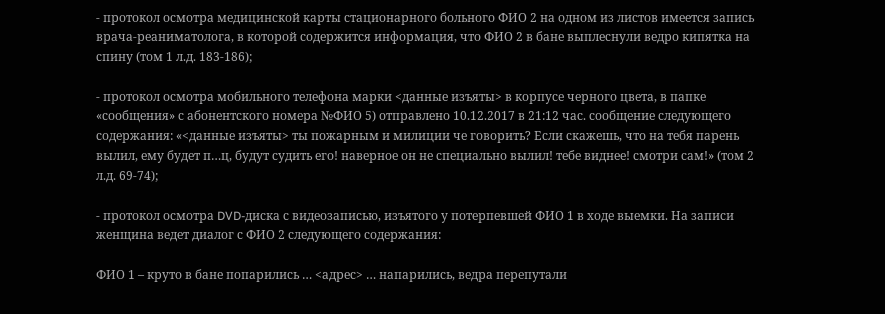- протокол осмотра медицинской карты стационарного больного ФИО 2 на одном из листов имеется запись врача-реаниматолога, в которой содержится информация, что ФИО 2 в бане выплеснули ведро кипятка на спину (том 1 л.д. 183-186);

- протокол осмотра мобильного телефона марки <данные изъяты> в корпусе черного цвета, в папке «сообщения» с абонентского номера №ФИО 5) отправлено 10.12.2017 в 21:12 час. сообщение следующего содержания: «<данные изъяты> ты пожарным и милиции че говорить? Если скажешь, что на тебя парень вылил, ему будет п…ц, будут судить его! наверное он не специально вылил! тебе виднее! смотри сам!» (том 2 л.д. 69-74);

- протокол осмотра DVD-диска с видеозаписью, изъятого у потерпевшей ФИО 1 в ходе выемки. На записи женщина ведет диалог с ФИО 2 следующего содержания:

ФИО 1 – круто в бане попарились … <адрес> … напарились, ведра перепутали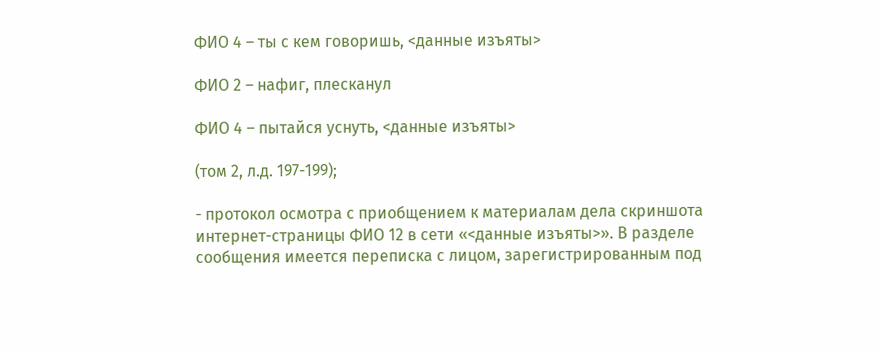ФИО 4 – ты с кем говоришь, <данные изъяты>

ФИО 2 – нафиг, плесканул

ФИО 4 – пытайся уснуть, <данные изъяты>

(том 2, л.д. 197-199);

- протокол осмотра с приобщением к материалам дела скриншота интернет-страницы ФИО 12 в сети «<данные изъяты>». В разделе сообщения имеется переписка с лицом, зарегистрированным под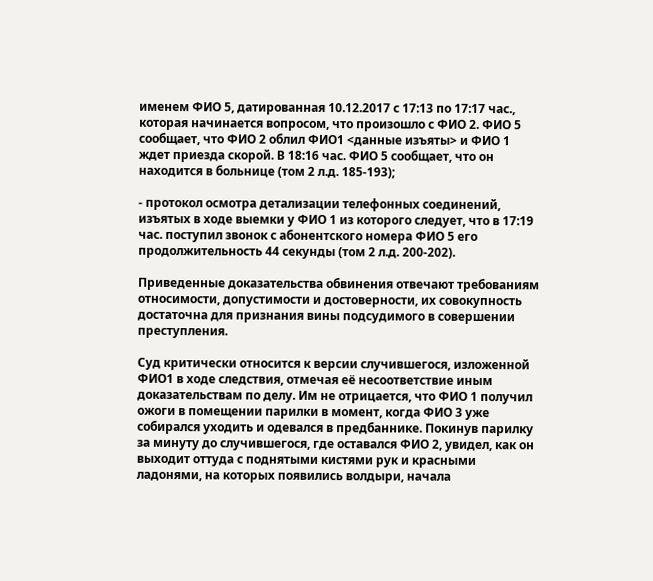именем ФИО 5, датированная 10.12.2017 с 17:13 по 17:17 час., которая начинается вопросом, что произошло с ФИО 2. ФИО 5 сообщает, что ФИО 2 облил ФИО1 <данные изъяты> и ФИО 1 ждет приезда скорой. В 18:16 час. ФИО 5 сообщает, что он находится в больнице (том 2 л.д. 185-193);

- протокол осмотра детализации телефонных соединений, изъятых в ходе выемки у ФИО 1 из которого следует, что в 17:19 час. поступил звонок с абонентского номера ФИО 5 его продолжительность 44 секунды (том 2 л.д. 200-202).

Приведенные доказательства обвинения отвечают требованиям относимости, допустимости и достоверности, их совокупность достаточна для признания вины подсудимого в совершении преступления.

Суд критически относится к версии случившегося, изложенной ФИО1 в ходе следствия, отмечая её несоответствие иным доказательствам по делу. Им не отрицается, что ФИО 1 получил ожоги в помещении парилки в момент, когда ФИО 3 уже собирался уходить и одевался в предбаннике. Покинув парилку за минуту до случившегося, где оставался ФИО 2, увидел, как он выходит оттуда с поднятыми кистями рук и красными ладонями, на которых появились волдыри, начала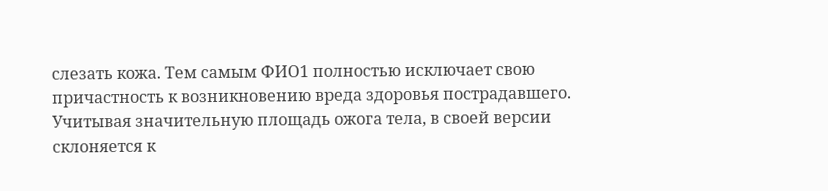слезать кожа. Тем самым ФИО1 полностью исключает свою причастность к возникновению вреда здоровья пострадавшего. Учитывая значительную площадь ожога тела, в своей версии склоняется к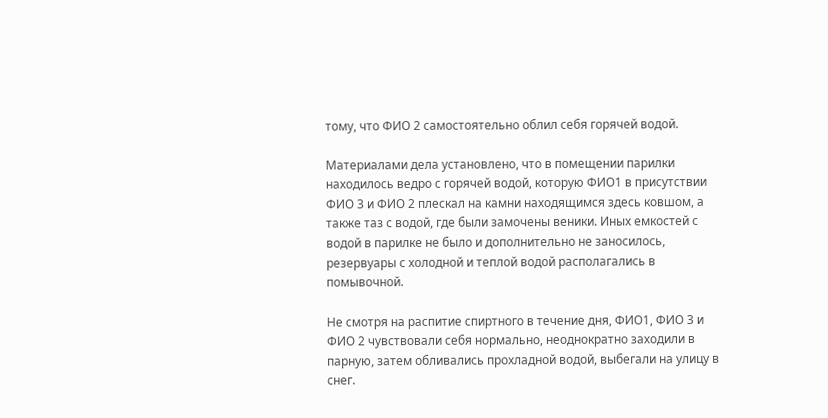тому, что ФИО 2 самостоятельно облил себя горячей водой.

Материалами дела установлено, что в помещении парилки находилось ведро с горячей водой, которую ФИО1 в присутствии ФИО 3 и ФИО 2 плескал на камни находящимся здесь ковшом, а также таз с водой, где были замочены веники. Иных емкостей с водой в парилке не было и дополнительно не заносилось, резервуары с холодной и теплой водой располагались в помывочной.

Не смотря на распитие спиртного в течение дня, ФИО1, ФИО 3 и ФИО 2 чувствовали себя нормально, неоднократно заходили в парную, затем обливались прохладной водой, выбегали на улицу в снег.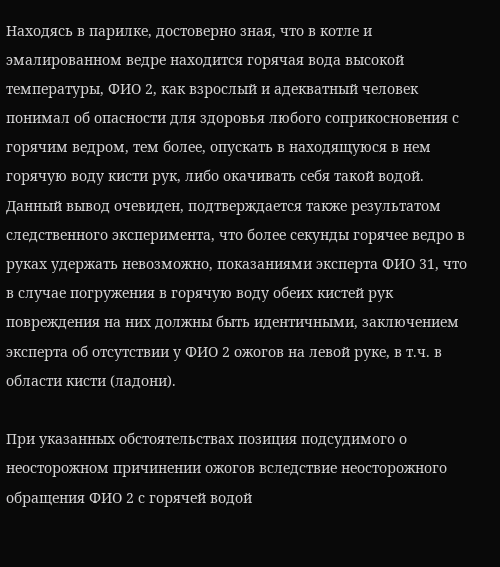Находясь в парилке, достоверно зная, что в котле и эмалированном ведре находится горячая вода высокой температуры, ФИО 2, как взрослый и адекватный человек понимал об опасности для здоровья любого соприкосновения с горячим ведром, тем более, опускать в находящуюся в нем горячую воду кисти рук, либо окачивать себя такой водой. Данный вывод очевиден, подтверждается также результатом следственного эксперимента, что более секунды горячее ведро в руках удержать невозможно, показаниями эксперта ФИО 31, что в случае погружения в горячую воду обеих кистей рук повреждения на них должны быть идентичными, заключением эксперта об отсутствии у ФИО 2 ожогов на левой руке, в т.ч. в области кисти (ладони).

При указанных обстоятельствах позиция подсудимого о неосторожном причинении ожогов вследствие неосторожного обращения ФИО 2 с горячей водой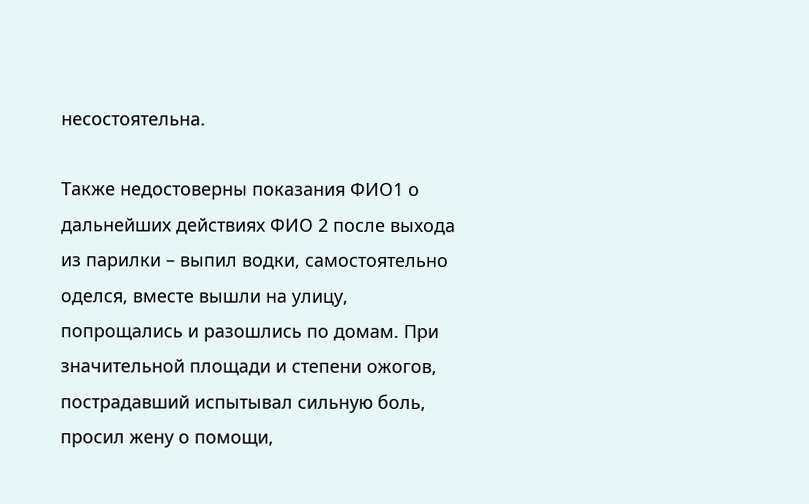несостоятельна.

Также недостоверны показания ФИО1 о дальнейших действиях ФИО 2 после выхода из парилки – выпил водки, самостоятельно оделся, вместе вышли на улицу, попрощались и разошлись по домам. При значительной площади и степени ожогов, пострадавший испытывал сильную боль, просил жену о помощи,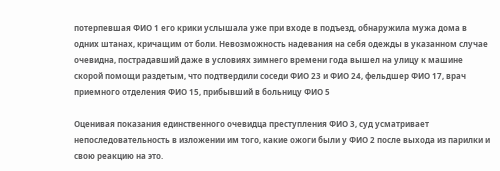потерпевшая ФИО 1 его крики услышала уже при входе в подъезд, обнаружила мужа дома в одних штанах, кричащим от боли. Невозможность надевания на себя одежды в указанном случае очевидна, пострадавший даже в условиях зимнего времени года вышел на улицу к машине скорой помощи раздетым, что подтвердили соседи ФИО 23 и ФИО 24, фельдшер ФИО 17, врач приемного отделения ФИО 15, прибывший в больницу ФИО 5

Оценивая показания единственного очевидца преступления ФИО 3, суд усматривает непоследовательность в изложении им того, какие ожоги были у ФИО 2 после выхода из парилки и свою реакцию на это.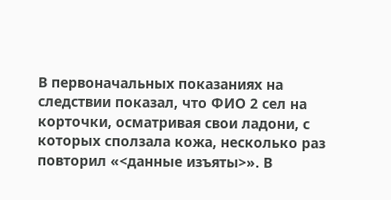В первоначальных показаниях на следствии показал, что ФИО 2 сел на корточки, осматривая свои ладони, с которых сползала кожа, несколько раз повторил «<данные изъяты>». В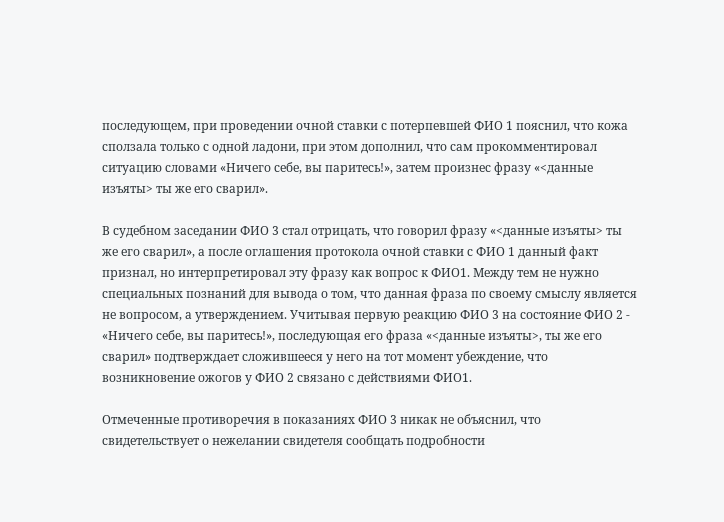последующем, при проведении очной ставки с потерпевшей ФИО 1 пояснил, что кожа сползала только с одной ладони, при этом дополнил, что сам прокомментировал ситуацию словами «Ничего себе, вы паритесь!», затем произнес фразу «<данные изъяты> ты же его сварил».

В судебном заседании ФИО 3 стал отрицать, что говорил фразу «<данные изъяты> ты же его сварил», а после оглашения протокола очной ставки с ФИО 1 данный факт признал, но интерпретировал эту фразу как вопрос к ФИО1. Между тем не нужно специальных познаний для вывода о том, что данная фраза по своему смыслу является не вопросом, а утверждением. Учитывая первую реакцию ФИО 3 на состояние ФИО 2 - «Ничего себе, вы паритесь!», последующая его фраза «<данные изъяты>, ты же его сварил» подтверждает сложившееся у него на тот момент убеждение, что возникновение ожогов у ФИО 2 связано с действиями ФИО1.

Отмеченные противоречия в показаниях ФИО 3 никак не объяснил, что свидетельствует о нежелании свидетеля сообщать подробности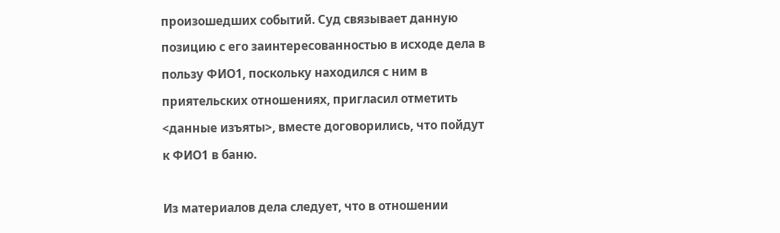произошедших событий. Суд связывает данную позицию с его заинтересованностью в исходе дела в пользу ФИО1, поскольку находился с ним в приятельских отношениях, пригласил отметить <данные изъяты>, вместе договорились, что пойдут к ФИО1 в баню.

Из материалов дела следует, что в отношении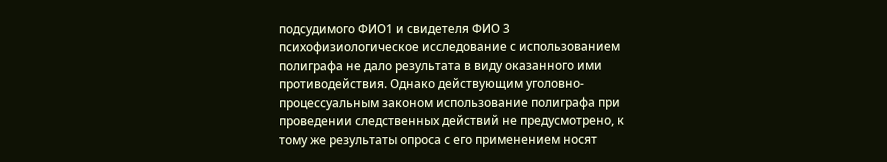подсудимого ФИО1 и свидетеля ФИО 3 психофизиологическое исследование с использованием полиграфа не дало результата в виду оказанного ими противодействия. Однако действующим уголовно-процессуальным законом использование полиграфа при проведении следственных действий не предусмотрено, к тому же результаты опроса с его применением носят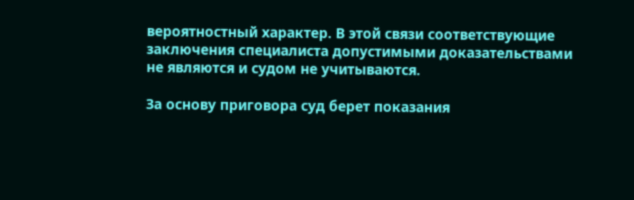вероятностный характер. В этой связи соответствующие заключения специалиста допустимыми доказательствами не являются и судом не учитываются.

За основу приговора суд берет показания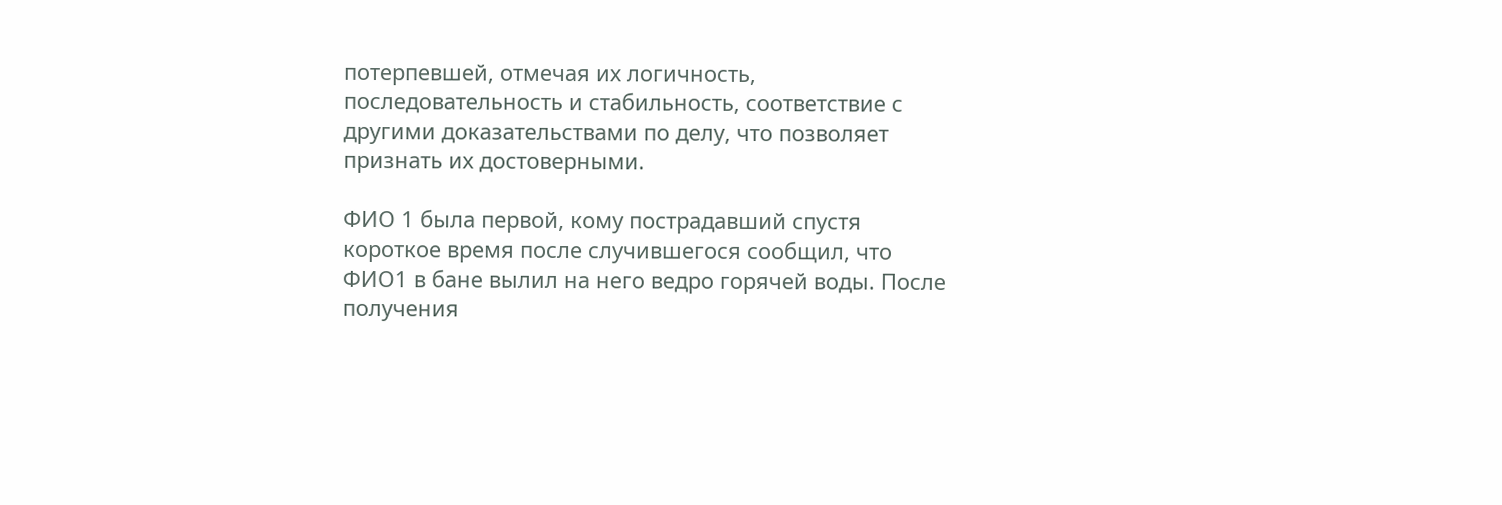потерпевшей, отмечая их логичность, последовательность и стабильность, соответствие с другими доказательствами по делу, что позволяет признать их достоверными.

ФИО 1 была первой, кому пострадавший спустя короткое время после случившегося сообщил, что ФИО1 в бане вылил на него ведро горячей воды. После получения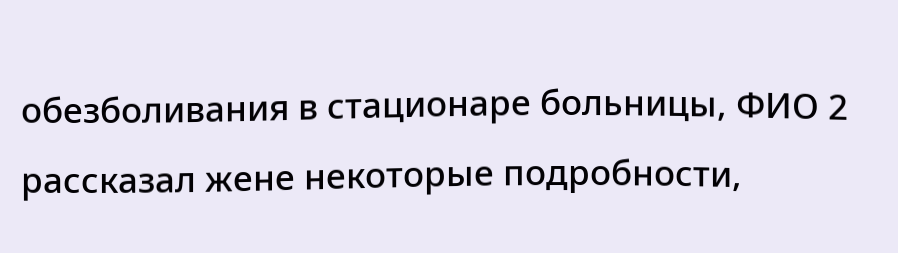обезболивания в стационаре больницы, ФИО 2 рассказал жене некоторые подробности,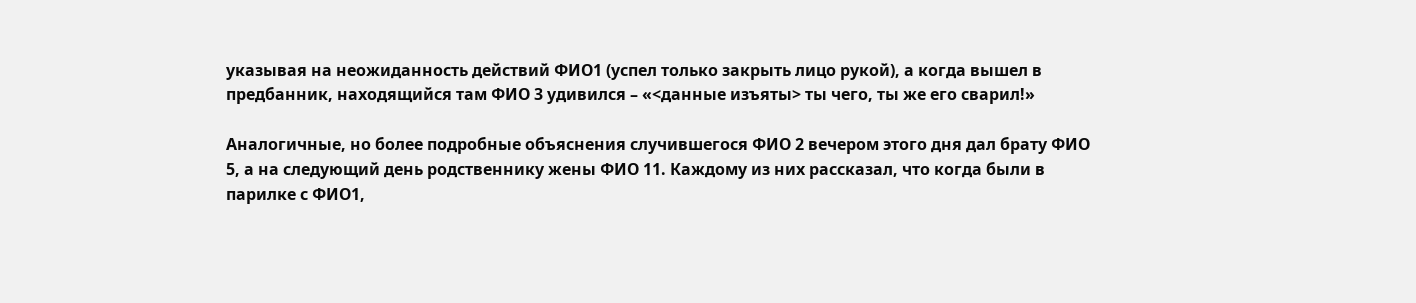указывая на неожиданность действий ФИО1 (успел только закрыть лицо рукой), а когда вышел в предбанник, находящийся там ФИО 3 удивился – «<данные изъяты> ты чего, ты же его сварил!»

Аналогичные, но более подробные объяснения случившегося ФИО 2 вечером этого дня дал брату ФИО 5, а на следующий день родственнику жены ФИО 11. Каждому из них рассказал, что когда были в парилке с ФИО1,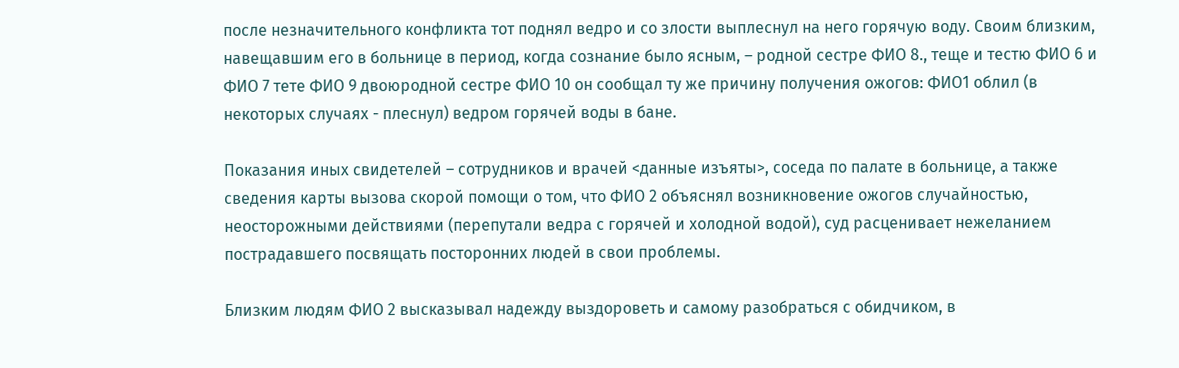после незначительного конфликта тот поднял ведро и со злости выплеснул на него горячую воду. Своим близким, навещавшим его в больнице в период, когда сознание было ясным, – родной сестре ФИО 8., теще и тестю ФИО 6 и ФИО 7 тете ФИО 9 двоюродной сестре ФИО 10 он сообщал ту же причину получения ожогов: ФИО1 облил (в некоторых случаях - плеснул) ведром горячей воды в бане.

Показания иных свидетелей – сотрудников и врачей <данные изъяты>, соседа по палате в больнице, а также сведения карты вызова скорой помощи о том, что ФИО 2 объяснял возникновение ожогов случайностью, неосторожными действиями (перепутали ведра с горячей и холодной водой), суд расценивает нежеланием пострадавшего посвящать посторонних людей в свои проблемы.

Близким людям ФИО 2 высказывал надежду выздороветь и самому разобраться с обидчиком, в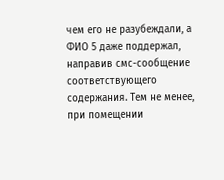чем его не разубеждали, а ФИО 5 даже поддержал, направив смс-сообщение соответствующего содержания. Тем не менее, при помещении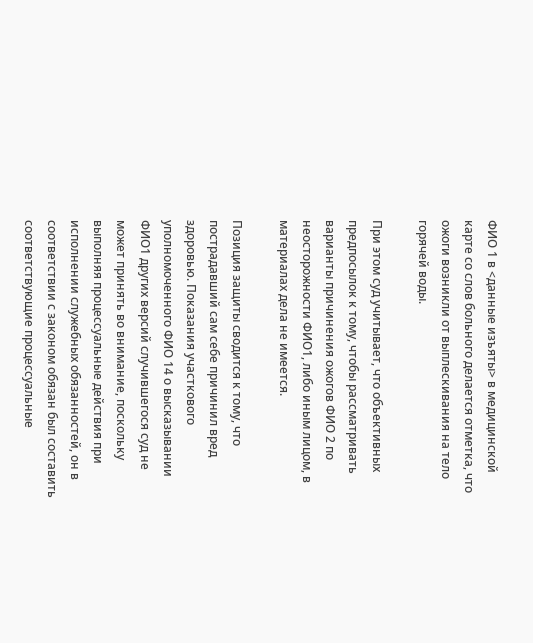ФИО 1 в <данные изъяты> в медицинской карте со слов больного делается отметка, что ожоги возникли от выплескивания на тело горячей воды.

При этом суд учитывает, что объективных предпосылок к тому, чтобы рассматривать варианты причинения ожогов ФИО 2 по неосторожности ФИО1, либо иным лицом, в материалах дела не имеется.

Позиция защиты сводится к тому, что пострадавший сам себе причинил вред здоровью. Показания участкового уполномоченного ФИО 14 о высказывании ФИО1 других версий случившегося суд не может принять во внимание, поскольку выполняя процессуальные действия при исполнении служебных обязанностей, он в соответствии с законом обязан был составить соответствующие процессуальные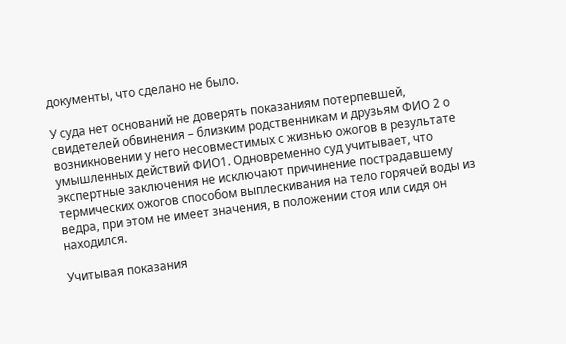документы, что сделано не было.

У суда нет оснований не доверять показаниям потерпевшей, свидетелей обвинения – близким родственникам и друзьям ФИО 2 о возникновении у него несовместимых с жизнью ожогов в результате умышленных действий ФИО1. Одновременно суд учитывает, что экспертные заключения не исключают причинение пострадавшему термических ожогов способом выплескивания на тело горячей воды из ведра, при этом не имеет значения, в положении стоя или сидя он находился.

Учитывая показания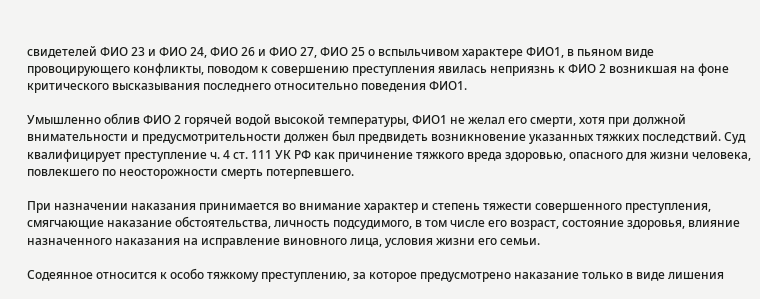свидетелей ФИО 23 и ФИО 24, ФИО 26 и ФИО 27, ФИО 25 о вспыльчивом характере ФИО1, в пьяном виде провоцирующего конфликты, поводом к совершению преступления явилась неприязнь к ФИО 2 возникшая на фоне критического высказывания последнего относительно поведения ФИО1.

Умышленно облив ФИО 2 горячей водой высокой температуры, ФИО1 не желал его смерти, хотя при должной внимательности и предусмотрительности должен был предвидеть возникновение указанных тяжких последствий. Суд квалифицирует преступление ч. 4 ст. 111 УК РФ как причинение тяжкого вреда здоровью, опасного для жизни человека, повлекшего по неосторожности смерть потерпевшего.

При назначении наказания принимается во внимание характер и степень тяжести совершенного преступления, смягчающие наказание обстоятельства, личность подсудимого, в том числе его возраст, состояние здоровья, влияние назначенного наказания на исправление виновного лица, условия жизни его семьи.

Содеянное относится к особо тяжкому преступлению, за которое предусмотрено наказание только в виде лишения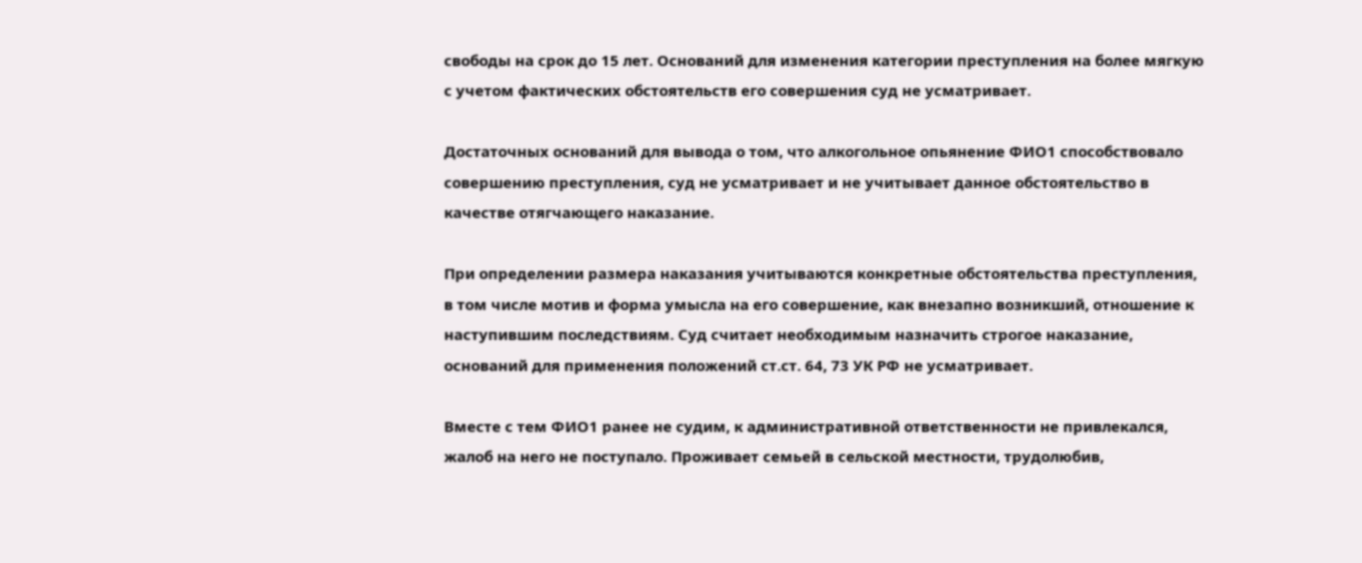свободы на срок до 15 лет. Оснований для изменения категории преступления на более мягкую с учетом фактических обстоятельств его совершения суд не усматривает.

Достаточных оснований для вывода о том, что алкогольное опьянение ФИО1 способствовало совершению преступления, суд не усматривает и не учитывает данное обстоятельство в качестве отягчающего наказание.

При определении размера наказания учитываются конкретные обстоятельства преступления, в том числе мотив и форма умысла на его совершение, как внезапно возникший, отношение к наступившим последствиям. Суд считает необходимым назначить строгое наказание, оснований для применения положений ст.ст. 64, 73 УК РФ не усматривает.

Вместе с тем ФИО1 ранее не судим, к административной ответственности не привлекался, жалоб на него не поступало. Проживает семьей в сельской местности, трудолюбив,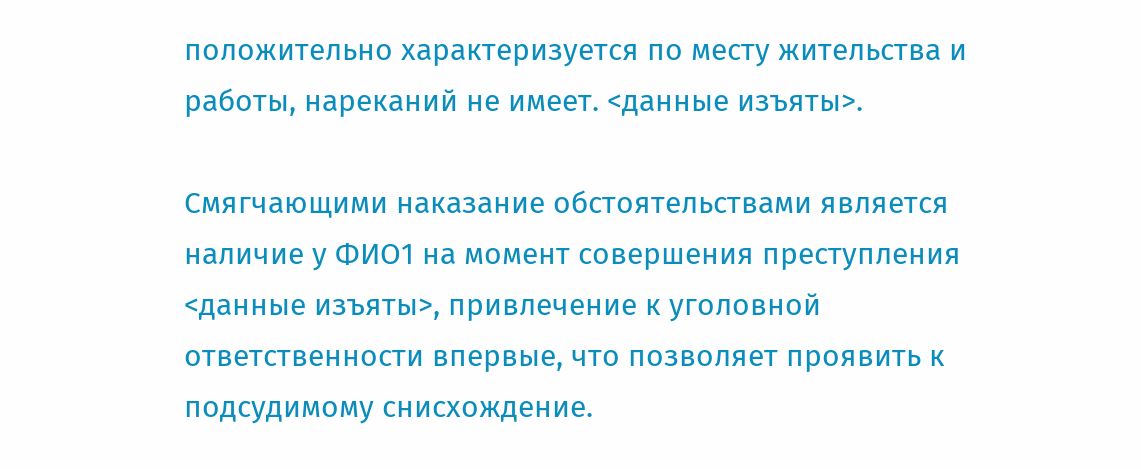положительно характеризуется по месту жительства и работы, нареканий не имеет. <данные изъяты>.

Смягчающими наказание обстоятельствами является наличие у ФИО1 на момент совершения преступления <данные изъяты>, привлечение к уголовной ответственности впервые, что позволяет проявить к подсудимому снисхождение.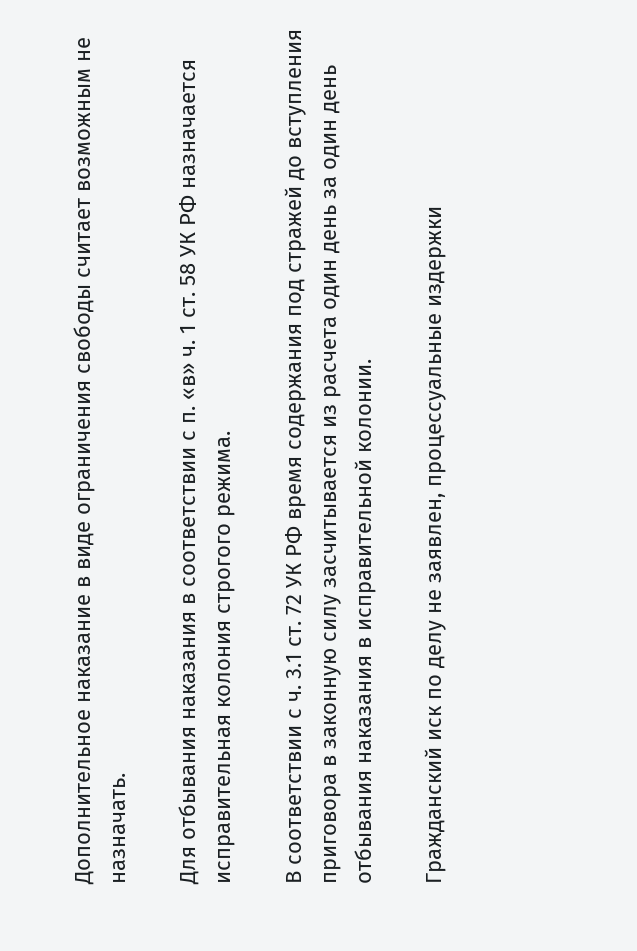Дополнительное наказание в виде ограничения свободы считает возможным не назначать.

Для отбывания наказания в соответствии с п. «в» ч. 1 ст. 58 УК РФ назначается исправительная колония строгого режима.

В соответствии с ч. 3.1 ст. 72 УК РФ время содержания под стражей до вступления приговора в законную силу засчитывается из расчета один день за один день отбывания наказания в исправительной колонии.

Гражданский иск по делу не заявлен, процессуальные издержки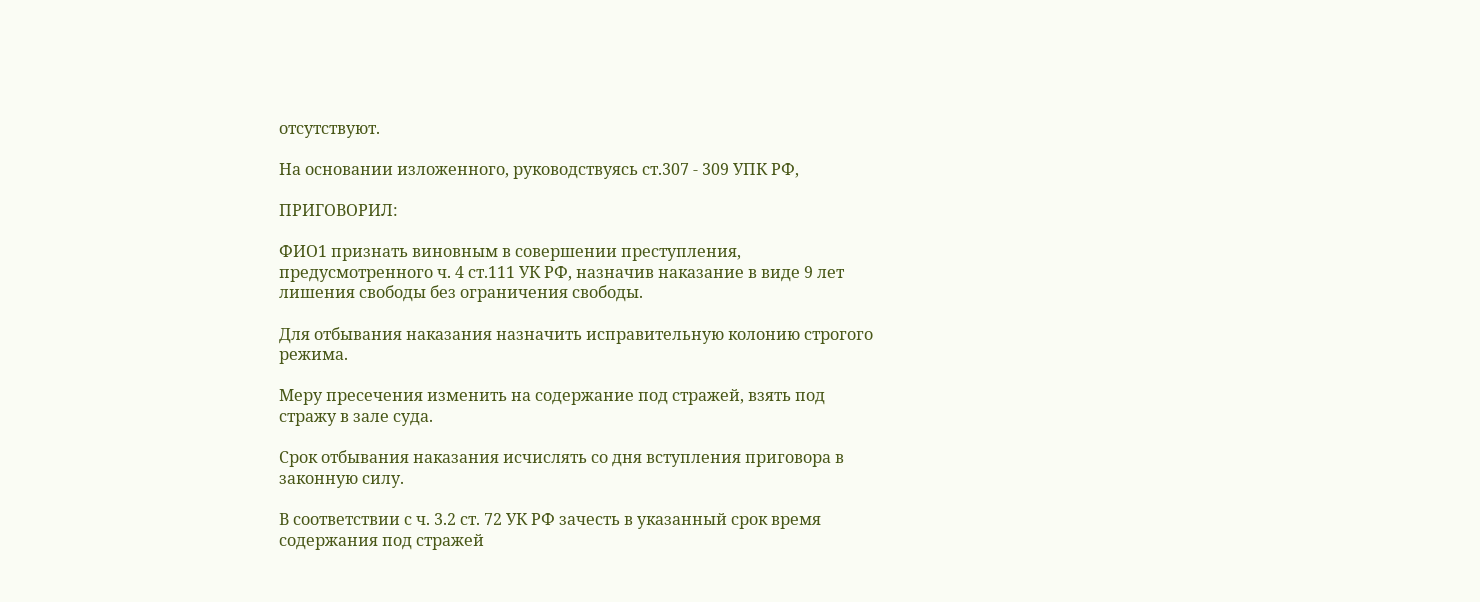отсутствуют.

На основании изложенного, руководствуясь ст.307 - 309 УПК РФ,

ПРИГОВОРИЛ:

ФИО1 признать виновным в совершении преступления, предусмотренного ч. 4 ст.111 УК РФ, назначив наказание в виде 9 лет лишения свободы без ограничения свободы.

Для отбывания наказания назначить исправительную колонию строгого режима.

Меру пресечения изменить на содержание под стражей, взять под стражу в зале суда.

Срок отбывания наказания исчислять со дня вступления приговора в законную силу.

В соответствии с ч. 3.2 ст. 72 УК РФ зачесть в указанный срок время содержания под стражей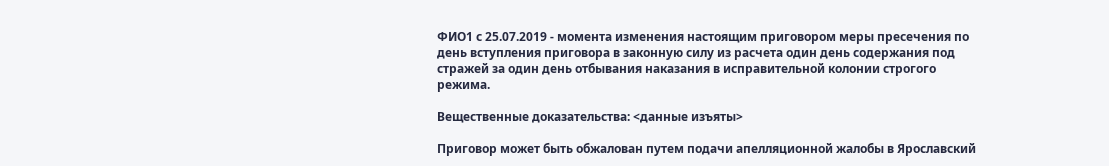ФИО1 с 25.07.2019 - момента изменения настоящим приговором меры пресечения по день вступления приговора в законную силу из расчета один день содержания под стражей за один день отбывания наказания в исправительной колонии строгого режима.

Вещественные доказательства: <данные изъяты>

Приговор может быть обжалован путем подачи апелляционной жалобы в Ярославский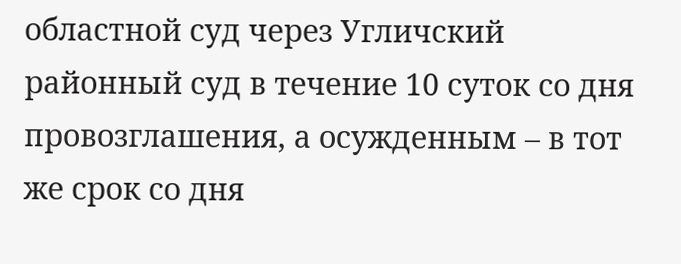областной суд через Угличский районный суд в течение 10 суток со дня провозглашения, а осужденным – в тот же срок со дня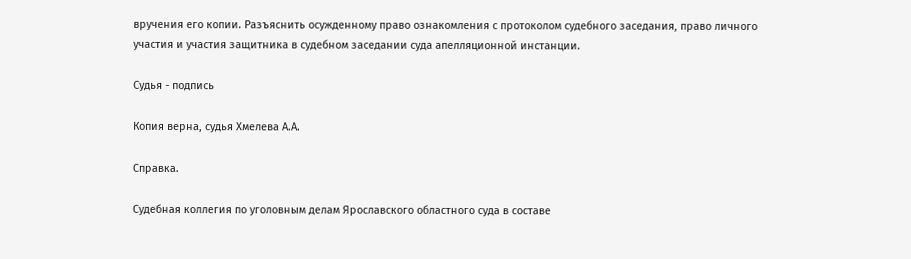вручения его копии. Разъяснить осужденному право ознакомления с протоколом судебного заседания, право личного участия и участия защитника в судебном заседании суда апелляционной инстанции.

Судья - подпись

Копия верна, судья Хмелева А.А.

Справка.

Судебная коллегия по уголовным делам Ярославского областного суда в составе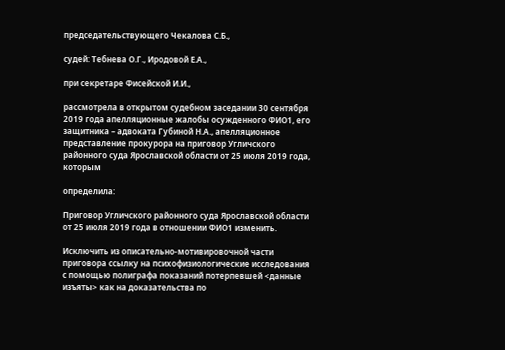председательствующего Чекалова С.Б.,

судей: Тебнева О.Г., Иродовой Е.А.,

при секретаре Фисейской И.И.,

рассмотрела в открытом судебном заседании 30 сентября 2019 года апелляционные жалобы осужденного ФИО1, его защитника – адвоката Губиной Н.А., апелляционное представление прокурора на приговор Угличского районного суда Ярославской области от 25 июля 2019 года, которым

определила:

Приговор Угличского районного суда Ярославской области от 25 июля 2019 года в отношении ФИО1 изменить.

Исключить из описательно-мотивировочной части приговора ссылку на психофизиологические исследования с помощью полиграфа показаний потерпевшей <данные изъяты> как на доказательства по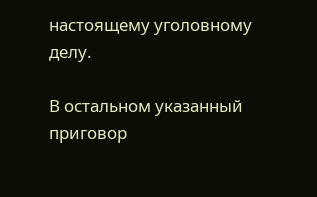настоящему уголовному делу.

В остальном указанный приговор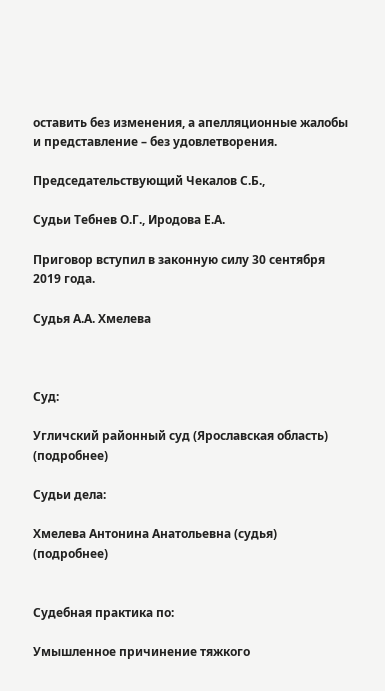оставить без изменения, а апелляционные жалобы и представление – без удовлетворения.

Председательствующий Чекалов С.Б.,

Судьи Тебнев О.Г., Иродова Е.А.

Приговор вступил в законную силу 30 сентября 2019 года.

Судья А.А. Хмелева



Суд:

Угличский районный суд (Ярославская область) (подробнее)

Судьи дела:

Хмелева Антонина Анатольевна (судья) (подробнее)


Судебная практика по:

Умышленное причинение тяжкого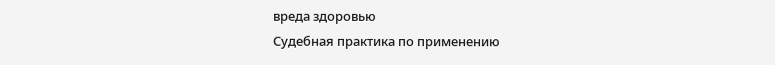вреда здоровью
Судебная практика по применению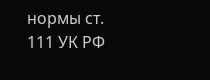нормы ст. 111 УК РФ